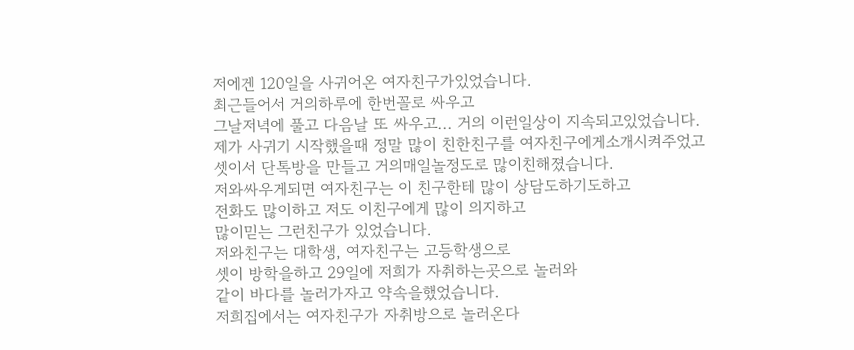저에겐 120일을 사귀어온 여자친구가있었습니다.
최근들어서 거의하루에 한번꼴로 싸우고
그날저녁에 풀고 다음날 또 싸우고... 거의 이런일상이 지속되고있었습니다.
제가 사귀기 시작했을때 정말 많이 친한친구를 여자친구에게소개시켜주었고
셋이서 단톡방을 만들고 거의매일놀정도로 많이친해졌습니다.
저와싸우게되면 여자친구는 이 친구한테 많이 상담도하기도하고
전화도 많이하고 저도 이친구에게 많이 의지하고
많이믿는 그런친구가 있었습니다.
저와친구는 대학생, 여자친구는 고등학생으로
셋이 방학을하고 29일에 저희가 자취하는곳으로 놀러와
같이 바다를 놀러가자고 약속을했었습니다.
저희집에서는 여자친구가 자취방으로 놀러온다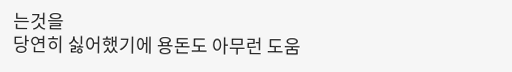는것을
당연히 싫어했기에 용돈도 아무런 도움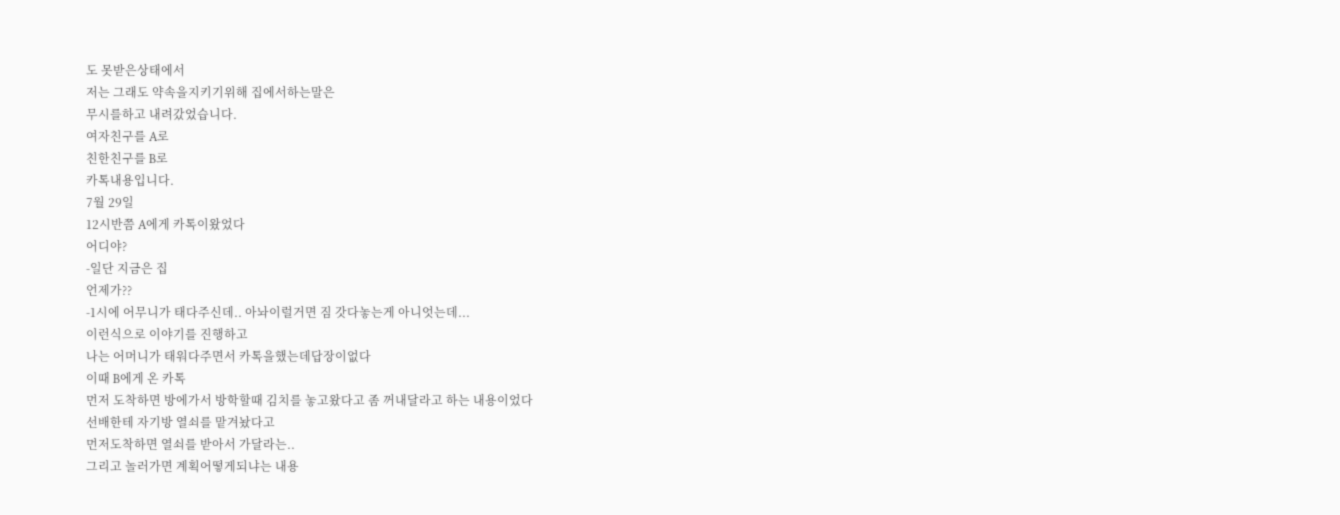도 못받은상태에서
저는 그래도 약속을지키기위해 집에서하는말은
무시를하고 내려갔었습니다.
여자친구를 A로
친한친구를 B로
카톡내용입니다.
7월 29일
12시반쯤 A에게 카톡이왔었다
어디야?
-일단 지금은 집
언제가??
-1시에 어무니가 태다주신데.. 아놔이럴거면 짐 갓다놓는게 아니엇는데...
이런식으로 이야기를 진행하고
나는 어머니가 태워다주면서 카톡을했는데답장이없다
이때 B에게 온 카톡
먼저 도착하면 방에가서 방학할때 김치를 놓고왔다고 좀 꺼내달라고 하는 내용이었다
선배한테 자기방 열쇠를 맡겨놨다고
먼저도착하면 열쇠를 받아서 가달라는..
그리고 놀러가면 계획어떻게되냐는 내용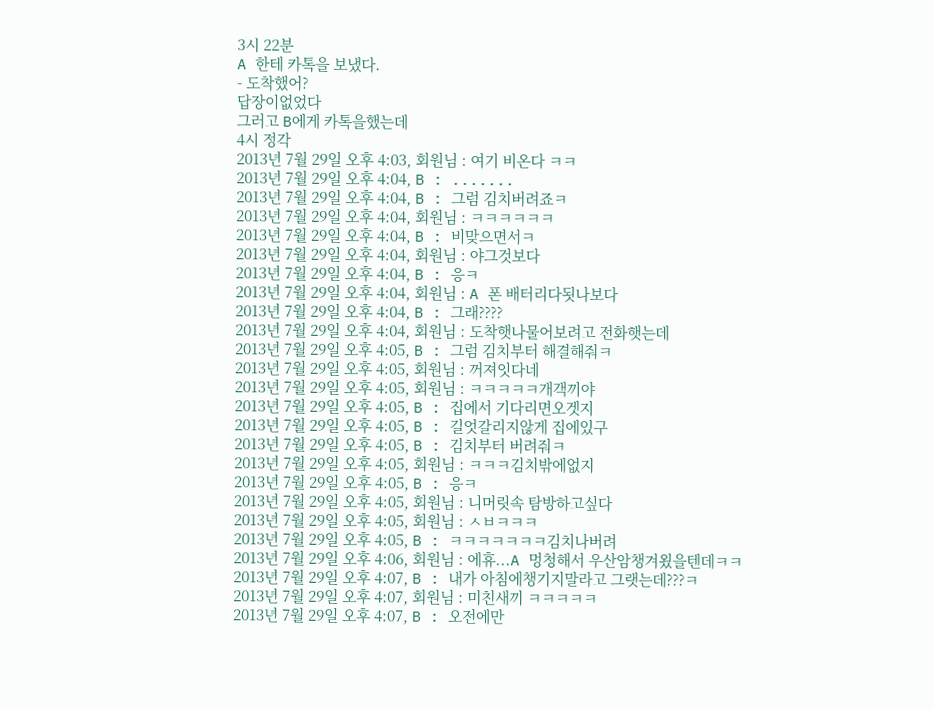3시 22분
A 한테 카톡을 보냈다.
- 도착했어?
답장이없었다
그러고 B에게 카톡을했는데
4시 정각
2013년 7월 29일 오후 4:03, 회원님 : 여기 비온다 ㅋㅋ
2013년 7월 29일 오후 4:04, B : .......
2013년 7월 29일 오후 4:04, B : 그럼 김치버려죠ㅋ
2013년 7월 29일 오후 4:04, 회원님 : ㅋㅋㅋㅋㅋㅋ
2013년 7월 29일 오후 4:04, B : 비맞으면서ㅋ
2013년 7월 29일 오후 4:04, 회원님 : 야그것보다
2013년 7월 29일 오후 4:04, B : 응ㅋ
2013년 7월 29일 오후 4:04, 회원님 : A 폰 배터리다됫나보다
2013년 7월 29일 오후 4:04, B : 그래????
2013년 7월 29일 오후 4:04, 회원님 : 도착햇나물어보려고 전화햇는데
2013년 7월 29일 오후 4:05, B : 그럼 김치부터 해결해줘ㅋ
2013년 7월 29일 오후 4:05, 회원님 : 꺼져잇다네
2013년 7월 29일 오후 4:05, 회원님 : ㅋㅋㅋㅋㅋ개객끼야
2013년 7월 29일 오후 4:05, B : 집에서 기다리면오겟지
2013년 7월 29일 오후 4:05, B : 길엇갈리지않게 집에있구
2013년 7월 29일 오후 4:05, B : 김치부터 버려줘ㅋ
2013년 7월 29일 오후 4:05, 회원님 : ㅋㅋㅋ김치밖에없지
2013년 7월 29일 오후 4:05, B : 응ㅋ
2013년 7월 29일 오후 4:05, 회원님 : 니머릿속 탐방하고싶다
2013년 7월 29일 오후 4:05, 회원님 : ㅅㅂㅋㅋㅋ
2013년 7월 29일 오후 4:05, B : ㅋㅋㅋㅋㅋㅋㅋ김치나버려
2013년 7월 29일 오후 4:06, 회원님 : 에휴...A 멍청해서 우산암챙겨욌을텐데ㅋㅋ
2013년 7월 29일 오후 4:07, B : 내가 아침에챙기지말라고 그랫는데???ㅋ
2013년 7월 29일 오후 4:07, 회원님 : 미친새끼 ㅋㅋㅋㅋㅋ
2013년 7월 29일 오후 4:07, B : 오전에만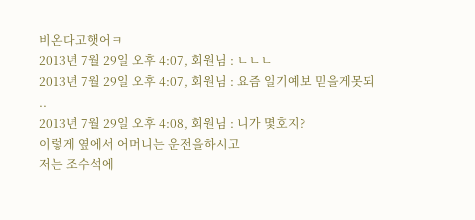비온다고햇어ㅋ
2013년 7월 29일 오후 4:07, 회원님 : ㄴㄴㄴ
2013년 7월 29일 오후 4:07, 회원님 : 요즘 일기예보 믿을게못되
..
2013년 7월 29일 오후 4:08, 회원님 : 니가 몇호지?
이렇게 옆에서 어머니는 운전을하시고
저는 조수석에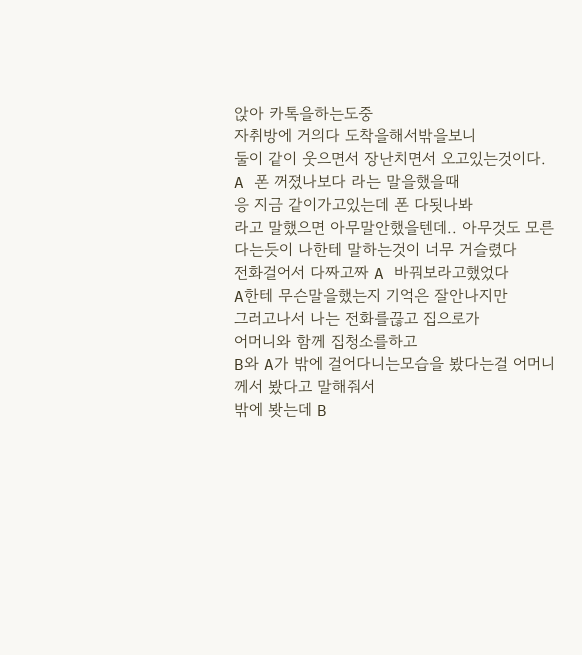앉아 카톡을하는도중
자취방에 거의다 도착을해서밖을보니
둘이 같이 웃으면서 장난치면서 오고있는것이다.
A 폰 꺼졌나보다 라는 말을했을때
응 지금 같이가고있는데 폰 다됫나봐
라고 말했으면 아무말안했을텐데.. 아무것도 모른다는듯이 나한테 말하는것이 너무 거슬렸다
전화걸어서 다짜고짜 A 바꿔보라고했었다
A한테 무슨말을했는지 기억은 잘안나지만
그러고나서 나는 전화를끊고 집으로가
어머니와 함께 집청소를하고
B와 A가 밖에 걸어다니는모습을 봤다는걸 어머니께서 봤다고 말해줘서
밖에 봣는데 B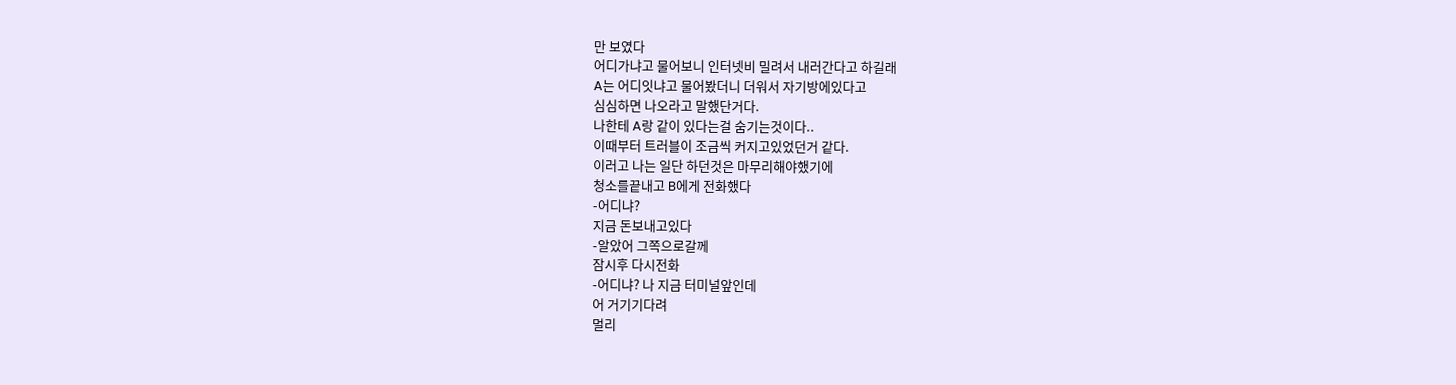만 보였다
어디가냐고 물어보니 인터넷비 밀려서 내러간다고 하길래
A는 어디잇냐고 물어봤더니 더워서 자기방에있다고
심심하면 나오라고 말했단거다.
나한테 A랑 같이 있다는걸 숨기는것이다..
이때부터 트러블이 조금씩 커지고있었던거 같다.
이러고 나는 일단 하던것은 마무리해야했기에
청소를끝내고 B에게 전화했다
-어디냐?
지금 돈보내고있다
-알았어 그쪽으로갈께
잠시후 다시전화
-어디냐? 나 지금 터미널앞인데
어 거기기다려
멀리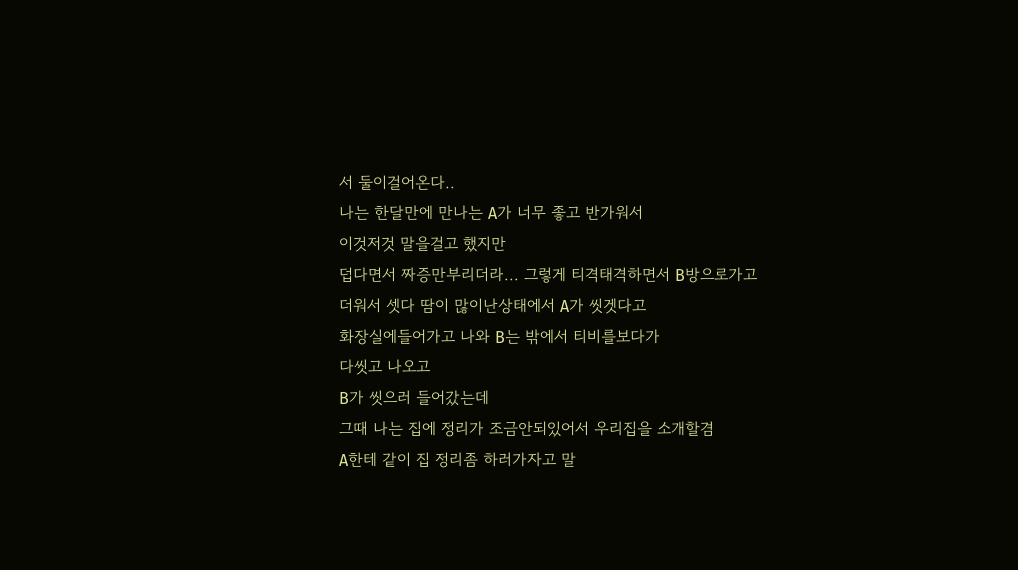서 둘이걸어온다..
나는 한달만에 만나는 A가 너무 좋고 반가워서
이것저것 말을걸고 했지만
덥다면서 짜증만부리더라... 그렇게 티격태격하면서 B방으로가고
더워서 셋다 땀이 많이난상태에서 A가 씻겟다고
화장실에들어가고 나와 B는 밖에서 티비를보다가
다씻고 나오고
B가 씻으러 들어갔는데
그때 나는 집에 정리가 조금안되있어서 우리집을 소개할겸
A한테 같이 집 정리좀 하러가자고 말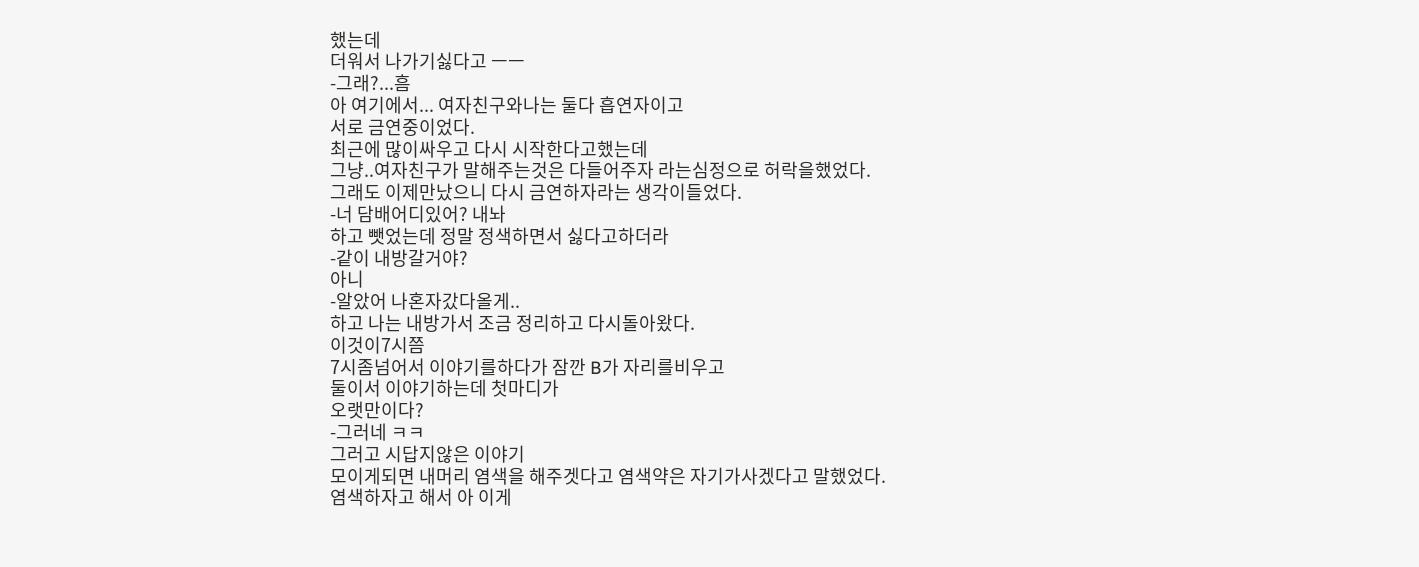했는데
더워서 나가기싫다고 ㅡㅡ
-그래?...흠
아 여기에서... 여자친구와나는 둘다 흡연자이고
서로 금연중이었다.
최근에 많이싸우고 다시 시작한다고했는데
그냥..여자친구가 말해주는것은 다들어주자 라는심정으로 허락을했었다.
그래도 이제만났으니 다시 금연하자라는 생각이들었다.
-너 담배어디있어? 내놔
하고 뺏었는데 정말 정색하면서 싫다고하더라
-같이 내방갈거야?
아니
-알았어 나혼자갔다올게..
하고 나는 내방가서 조금 정리하고 다시돌아왔다.
이것이7시쯤
7시좀넘어서 이야기를하다가 잠깐 B가 자리를비우고
둘이서 이야기하는데 첫마디가
오랫만이다?
-그러네 ㅋㅋ
그러고 시답지않은 이야기
모이게되면 내머리 염색을 해주겟다고 염색약은 자기가사겠다고 말했었다.
염색하자고 해서 아 이게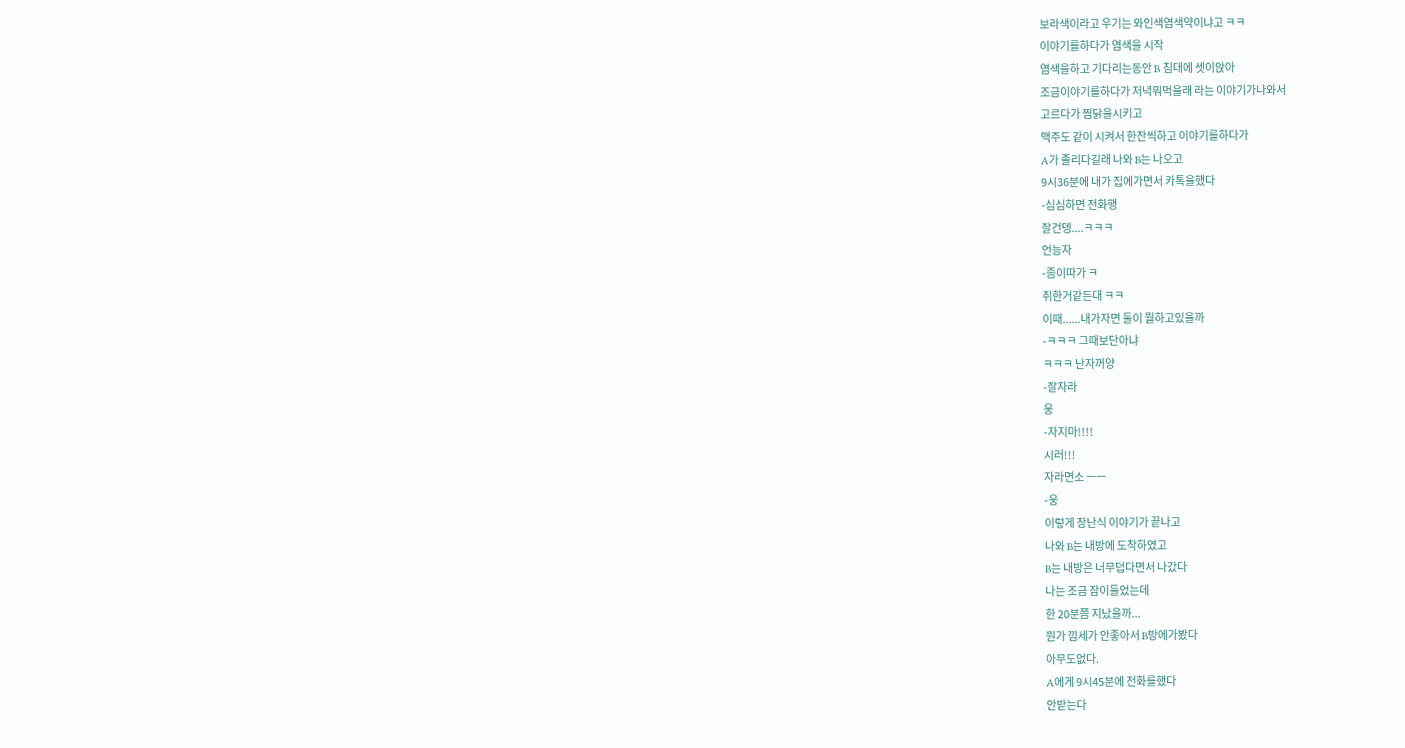보라색이라고 우기는 와인색염색약이냐고 ㅋㅋ
이야기를하다가 염색을 시작
염색을하고 기다리는동안 B 침대에 셋이앉아
조금이야기를하다가 저녁뭐먹을래 라는 이야기가나와서
고르다가 찜닭을시키고
맥주도 같이 시켜서 한잔씩하고 이야기를하다가
A가 졸리다길래 나와 B는 나오고
9시36분에 내가 집에가면서 카톡을했다
-심심하면 전화행
잘건뎅....ㅋㅋㅋ
언능자
-좀이따가 ㅋ
취한거같든대 ㅋㅋ
이때......내가자면 둘이 뭘하고있을까
-ㅋㅋㅋ 그때보단아냐
ㅋㅋㅋ 난자꺼양
-잘자라
웅
-자지마!!!!
시러!!!
자라면소 ㅡㅡ
-웅
이렇게 장난식 이야기가 끝나고
나와 B는 내방에 도착하였고
B는 내방은 너무덥다면서 나갔다
나는 조금 잠이들었는데
한 20분쯤 지났을까...
뭔가 낌세가 안좋아서 B방에가봤다
아무도없다.
A에게 9시45분에 전화를했다
안받는다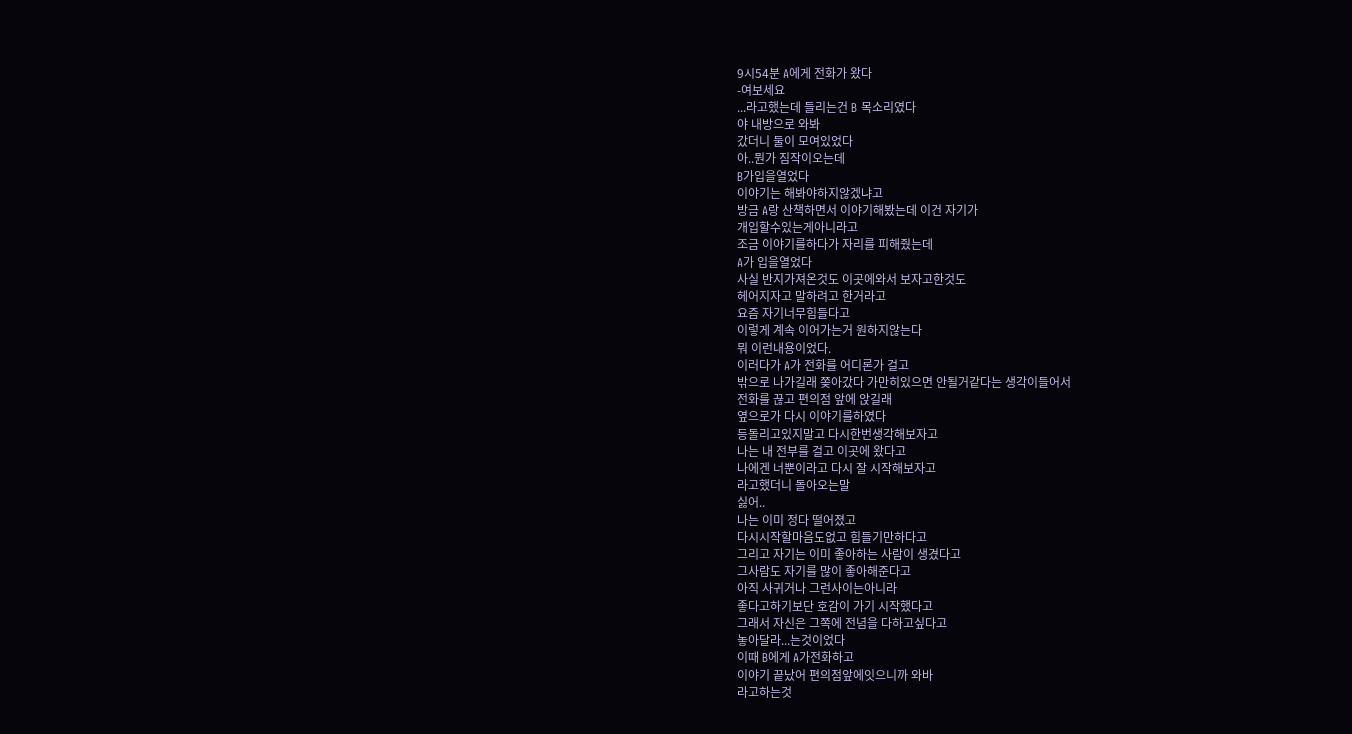9시54분 A에게 전화가 왔다
-여보세요
...라고했는데 들리는건 B 목소리였다
야 내방으로 와봐
갔더니 둘이 모여있었다
아..뭔가 짐작이오는데
B가입을열었다
이야기는 해봐야하지않겠냐고
방금 A랑 산책하면서 이야기해봤는데 이건 자기가
개입할수있는게아니라고
조금 이야기를하다가 자리를 피해줬는데
A가 입을열었다
사실 반지가져온것도 이곳에와서 보자고한것도
헤어지자고 말하려고 한거라고
요즘 자기너무힘들다고
이렇게 계속 이어가는거 원하지않는다
뭐 이런내용이었다.
이러다가 A가 전화를 어디론가 걸고
밖으로 나가길래 쫒아갔다 가만히있으면 안될거같다는 생각이들어서
전화를 끊고 편의점 앞에 앉길래
옆으로가 다시 이야기를하였다
등돌리고있지말고 다시한번생각해보자고
나는 내 전부를 걸고 이곳에 왔다고
나에겐 너뿐이라고 다시 잘 시작해보자고
라고했더니 돌아오는말
싫어..
나는 이미 정다 떨어졌고
다시시작할마음도없고 힘들기만하다고
그리고 자기는 이미 좋아하는 사람이 생겼다고
그사람도 자기를 많이 좋아해준다고
아직 사귀거나 그런사이는아니라
좋다고하기보단 호감이 가기 시작했다고
그래서 자신은 그쪽에 전념을 다하고싶다고
놓아달라...는것이었다
이때 B에게 A가전화하고
이야기 끝났어 편의점앞에잇으니까 와바
라고하는것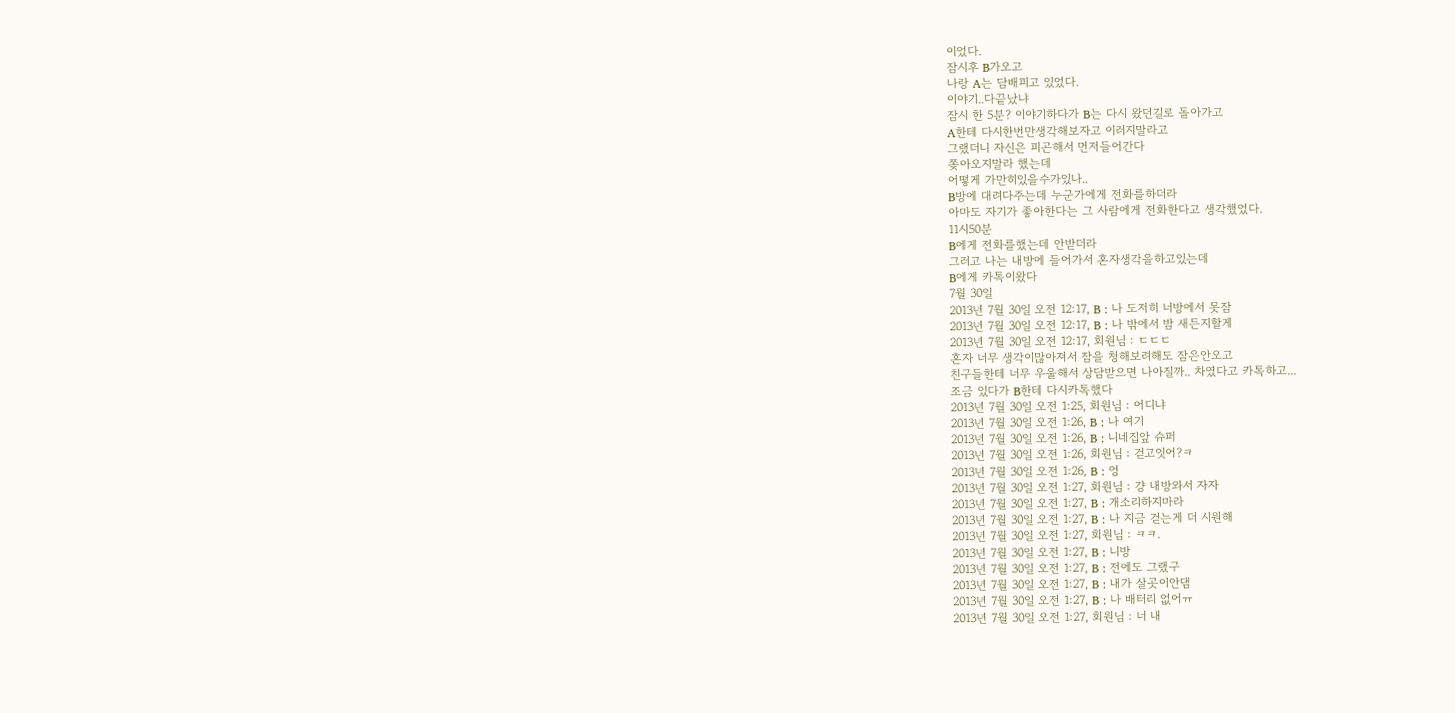이었다.
잠시후 B가오고
나랑 A는 담배피고 있었다.
이야기..다끝났냐
잠시 한 5분? 이야기하다가 B는 다시 왔던길로 돌아가고
A한테 다시한번만생각해보자고 이러지말라고
그랬더니 자신은 피곤해서 먼저들어간다
쫒아오지말라 했는데
어떻게 가만히있을수가있나..
B방에 대려다주는데 누군가에게 전화를하더라
아마도 자기가 좋아한다는 그 사람에게 전화한다고 생각했었다.
11시50분
B에게 전화를했는데 안받더라
그러고 나는 내방에 들어가서 혼자생각을하고있는데
B에게 카톡이왔다
7월 30일
2013년 7월 30일 오전 12:17, B : 나 도저히 너방에서 못잠
2013년 7월 30일 오전 12:17, B : 나 밖에서 밤 새든지할게
2013년 7월 30일 오전 12:17, 회원님 : ㄷㄷㄷ
혼자 너무 생각이많아져서 잠을 청해보려해도 잠은안오고
친구들한테 너무 우울해서 상담받으면 나아질까.. 차였다고 카톡하고...
조금 있다가 B한테 다시카톡했다
2013년 7월 30일 오전 1:25, 회원님 : 어디냐
2013년 7월 30일 오전 1:26, B : 나 여기
2013년 7월 30일 오전 1:26, B : 니네집앞 슈퍼
2013년 7월 30일 오전 1:26, 회원님 : 걷고잇어?ㅋ
2013년 7월 30일 오전 1:26, B : 엉
2013년 7월 30일 오전 1:27, 회원님 : 걍 내방와서 자자
2013년 7월 30일 오전 1:27, B : 개소리하지마라
2013년 7월 30일 오전 1:27, B : 나 지금 걷는게 더 시원해
2013년 7월 30일 오전 1:27, 회원님 : ㅋㅋ.
2013년 7월 30일 오전 1:27, B : 니방
2013년 7월 30일 오전 1:27, B : 전에도 그랬구
2013년 7월 30일 오전 1:27, B : 내가 살곳이안댐
2013년 7월 30일 오전 1:27, B : 나 배터리 없어ㅠ
2013년 7월 30일 오전 1:27, 회원님 : 너 내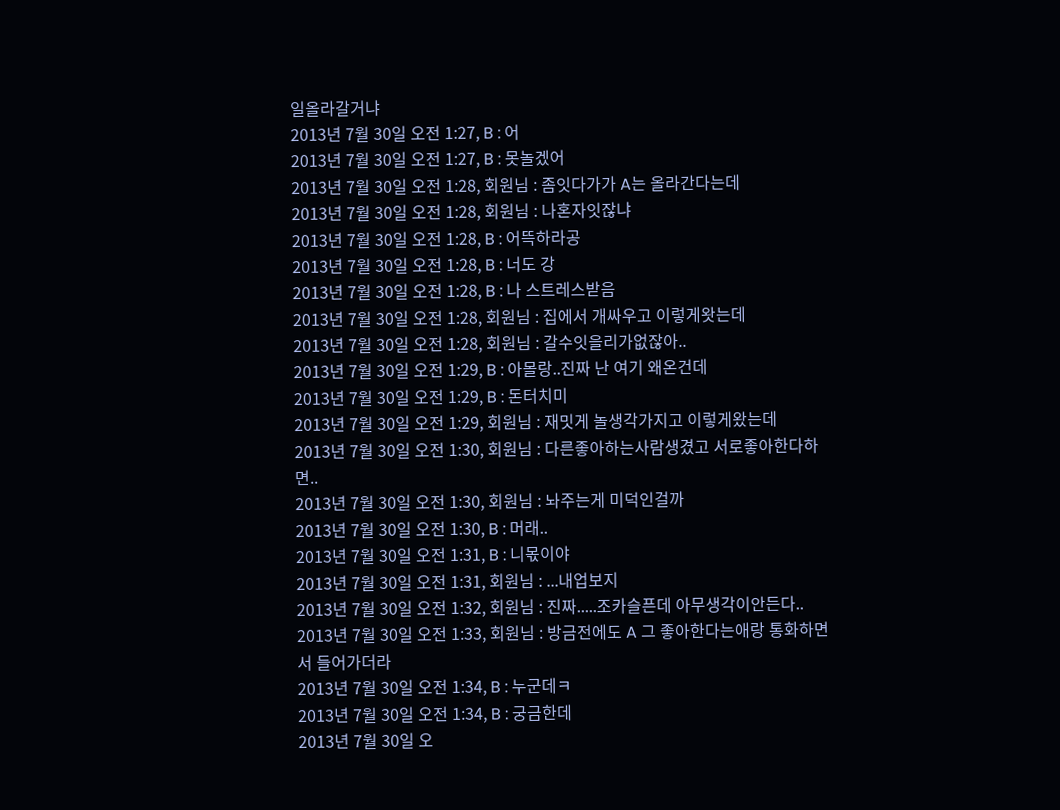일올라갈거냐
2013년 7월 30일 오전 1:27, B : 어
2013년 7월 30일 오전 1:27, B : 못놀겠어
2013년 7월 30일 오전 1:28, 회원님 : 좀잇다가가 A는 올라간다는데
2013년 7월 30일 오전 1:28, 회원님 : 나혼자잇잖냐
2013년 7월 30일 오전 1:28, B : 어뜩하라공
2013년 7월 30일 오전 1:28, B : 너도 강
2013년 7월 30일 오전 1:28, B : 나 스트레스받음
2013년 7월 30일 오전 1:28, 회원님 : 집에서 개싸우고 이렇게왓는데
2013년 7월 30일 오전 1:28, 회원님 : 갈수잇을리가없잖아..
2013년 7월 30일 오전 1:29, B : 아몰랑..진짜 난 여기 왜온건데
2013년 7월 30일 오전 1:29, B : 돈터치미
2013년 7월 30일 오전 1:29, 회원님 : 재밋게 놀생각가지고 이렇게왔는데
2013년 7월 30일 오전 1:30, 회원님 : 다른좋아하는사람생겼고 서로좋아한다하면..
2013년 7월 30일 오전 1:30, 회원님 : 놔주는게 미덕인걸까
2013년 7월 30일 오전 1:30, B : 머래..
2013년 7월 30일 오전 1:31, B : 니몫이야
2013년 7월 30일 오전 1:31, 회원님 : ...내업보지
2013년 7월 30일 오전 1:32, 회원님 : 진짜.....조카슬픈데 아무생각이안든다..
2013년 7월 30일 오전 1:33, 회원님 : 방금전에도 A 그 좋아한다는애랑 통화하면서 들어가더라
2013년 7월 30일 오전 1:34, B : 누군데ㅋ
2013년 7월 30일 오전 1:34, B : 궁금한데
2013년 7월 30일 오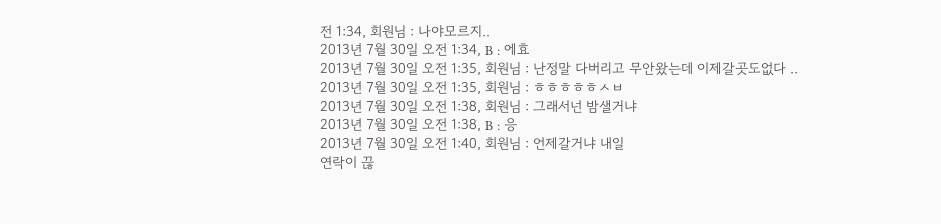전 1:34, 회원님 : 나야모르지..
2013년 7월 30일 오전 1:34, B : 에효
2013년 7월 30일 오전 1:35, 회원님 : 난정말 다버리고 무안왔는데 이제갈곳도없다 ..
2013년 7월 30일 오전 1:35, 회원님 : ㅎㅎㅎㅎㅎㅅㅂ
2013년 7월 30일 오전 1:38, 회원님 : 그래서넌 밤샐거냐
2013년 7월 30일 오전 1:38, B : 응
2013년 7월 30일 오전 1:40, 회원님 : 언제갈거냐 내일
연락이 끊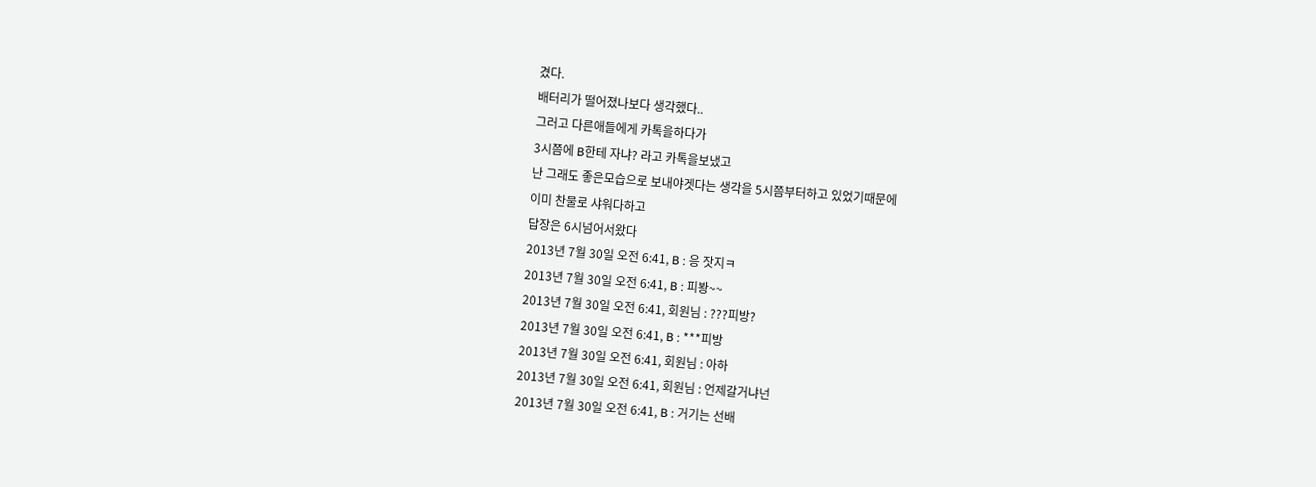겼다.
배터리가 떨어졌나보다 생각했다..
그러고 다른애들에게 카톡을하다가
3시쯤에 B한테 자냐? 라고 카톡을보냈고
난 그래도 좋은모습으로 보내야겟다는 생각을 5시쯤부터하고 있었기때문에
이미 찬물로 샤워다하고
답장은 6시넘어서왔다
2013년 7월 30일 오전 6:41, B : 응 잣지ㅋ
2013년 7월 30일 오전 6:41, B : 피봥~~
2013년 7월 30일 오전 6:41, 회원님 : ???피방?
2013년 7월 30일 오전 6:41, B : ***피방
2013년 7월 30일 오전 6:41, 회원님 : 아하
2013년 7월 30일 오전 6:41, 회원님 : 언제갈거냐넌
2013년 7월 30일 오전 6:41, B : 거기는 선배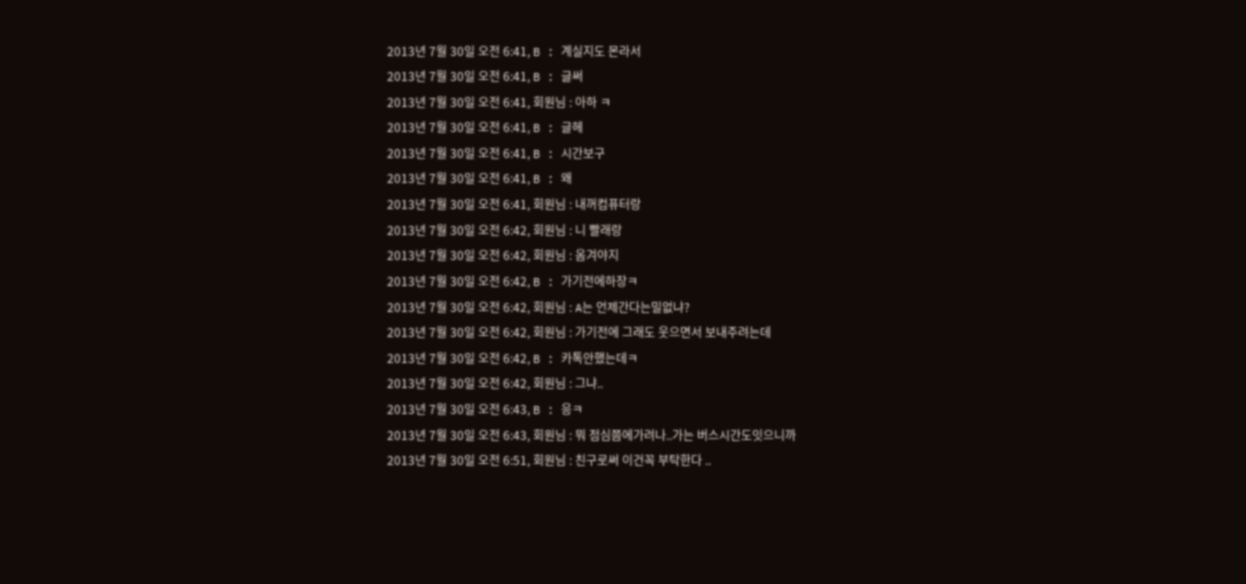2013년 7월 30일 오전 6:41, B : 계실지도 몬라서
2013년 7월 30일 오전 6:41, B : 글써
2013년 7월 30일 오전 6:41, 회원님 : 아하 ㅋ
2013년 7월 30일 오전 6:41, B : 글헤
2013년 7월 30일 오전 6:41, B : 시간보구
2013년 7월 30일 오전 6:41, B : 왜
2013년 7월 30일 오전 6:41, 회원님 : 내꺼컴퓨터랑
2013년 7월 30일 오전 6:42, 회원님 : 니 빨래랑
2013년 7월 30일 오전 6:42, 회원님 : 옴겨야지
2013년 7월 30일 오전 6:42, B : 가기전에하장ㅋ
2013년 7월 30일 오전 6:42, 회원님 : A는 언제간다는밀없냐?
2013년 7월 30일 오전 6:42, 회원님 : 가기전에 그래도 웃으면서 보내주려는데
2013년 7월 30일 오전 6:42, B : 카톡안했는데ㅋ
2013년 7월 30일 오전 6:42, 회원님 : 그냐..
2013년 7월 30일 오전 6:43, B : 응ㅋ
2013년 7월 30일 오전 6:43, 회원님 : 뭐 점심쯤에가려나..가는 버스시간도잇으니까
2013년 7월 30일 오전 6:51, 회원님 : 친구로써 이건꼭 부탁한다 ..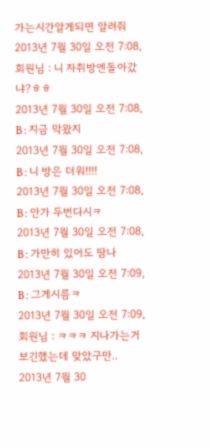가는시간알게되면 알려줘
2013년 7월 30일 오전 7:08, 회원님 : 니 자취방엔돌아갔냐?ㅎㅎ
2013년 7월 30일 오전 7:08, B : 지금 막왔지
2013년 7월 30일 오전 7:08, B : 니 방은 더워!!!!
2013년 7월 30일 오전 7:08, B : 안가 두번다시ㅋ
2013년 7월 30일 오전 7:08, B : 가만히 있어도 땀나
2013년 7월 30일 오전 7:09, B : 그게시름ㅋ
2013년 7월 30일 오전 7:09, 회원님 : ㅋㅋㅋ 지나가는거 보긴했는데 맞았구만..
2013년 7월 30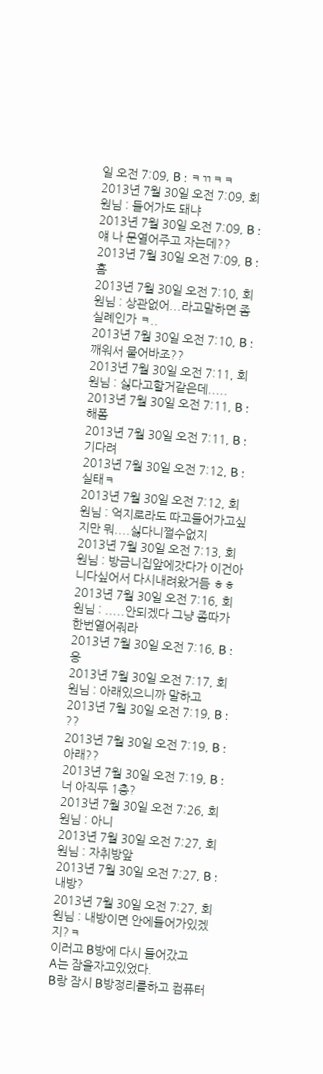일 오전 7:09, B : ㅋㄲㅋㅋ
2013년 7월 30일 오전 7:09, 회원님 : 들어가도 돼냐
2013년 7월 30일 오전 7:09, B : 얘 나 문열어주고 자는데??
2013년 7월 30일 오전 7:09, B : 흠
2013년 7월 30일 오전 7:10, 회원님 : 상관없어...라고말하면 좀 실례인가 ㅋ..
2013년 7월 30일 오전 7:10, B : 깨워서 물어바조??
2013년 7월 30일 오전 7:11, 회원님 : 싫다고할거같은데.....
2013년 7월 30일 오전 7:11, B : 해폼
2013년 7월 30일 오전 7:11, B : 기다려
2013년 7월 30일 오전 7:12, B : 실태ㅋ
2013년 7월 30일 오전 7:12, 회원님 : 억지로라도 따고들어가고싶지만 뭐....싫다니쩔수없지
2013년 7월 30일 오전 7:13, 회원님 : 방금니집앞에갓다가 이건아니다싶어서 다시내려왔거듬 ㅎㅎ
2013년 7월 30일 오전 7:16, 회원님 : .....안되겠다 그냥 좀따가 한번열어줘라
2013년 7월 30일 오전 7:16, B : 응
2013년 7월 30일 오전 7:17, 회원님 : 아래있으니까 말하고
2013년 7월 30일 오전 7:19, B : ??
2013년 7월 30일 오전 7:19, B : 아래??
2013년 7월 30일 오전 7:19, B : 너 아직두 1층?
2013년 7월 30일 오전 7:26, 회원님 : 아니
2013년 7월 30일 오전 7:27, 회원님 : 자취방앞
2013년 7월 30일 오전 7:27, B : 내방?
2013년 7월 30일 오전 7:27, 회원님 : 내방이면 안에들어가있겠지?ㅋ
이러고 B방에 다시 들어갔고
A는 잠을자고있었다.
B랑 잠시 B방정리를하고 컴퓨터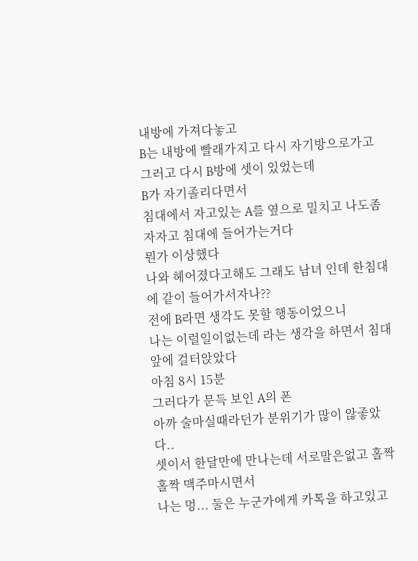내방에 가져다놓고
B는 내방에 빨래가지고 다시 자기방으로가고
그러고 다시 B방에 셋이 있었는데
B가 자기졸리다면서
침대에서 자고있는 A를 옆으로 밀치고 나도좀자자고 침대에 들어가는거다
뭔가 이상했다
나와 헤어졌다고해도 그래도 남녀 인데 한침대에 같이 들어가서자나??
전에 B라면 생각도 못할 행동이었으니
나는 이럴일이없는데 라는 생각을 하면서 침대앞에 걸터앉았다
아침 8시 15분
그러다가 문득 보인 A의 폰
아까 술마실때라던가 분위기가 많이 않좋았다..
셋이서 한달만에 만나는데 서로말은없고 홀짝홀짝 맥주마시면서
나는 멍... 둘은 누군가에게 카톡을 하고있고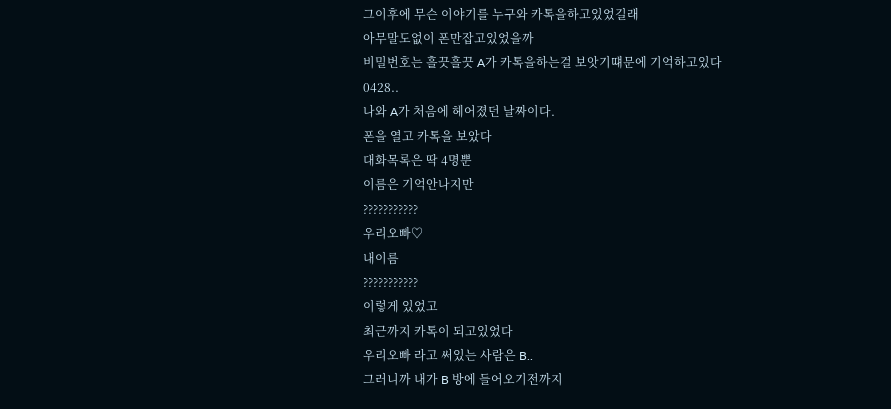그이후에 무슨 이야기를 누구와 카톡을하고있었길래
아무말도없이 폰만잡고있었을까
비밀번호는 흘끗흘끗 A가 카톡을하는걸 보앗기떄문에 기억하고있다
0428..
나와 A가 처음에 헤어졌던 날짜이다.
폰을 열고 카톡을 보았다
대화목록은 딱 4명뿐
이름은 기억안나지만
???????????
우리오빠♡
내이름
???????????
이렇게 있었고
최근까지 카톡이 되고있었다
우리오빠 라고 써있는 사람은 B..
그러니까 내가 B 방에 들어오기전까지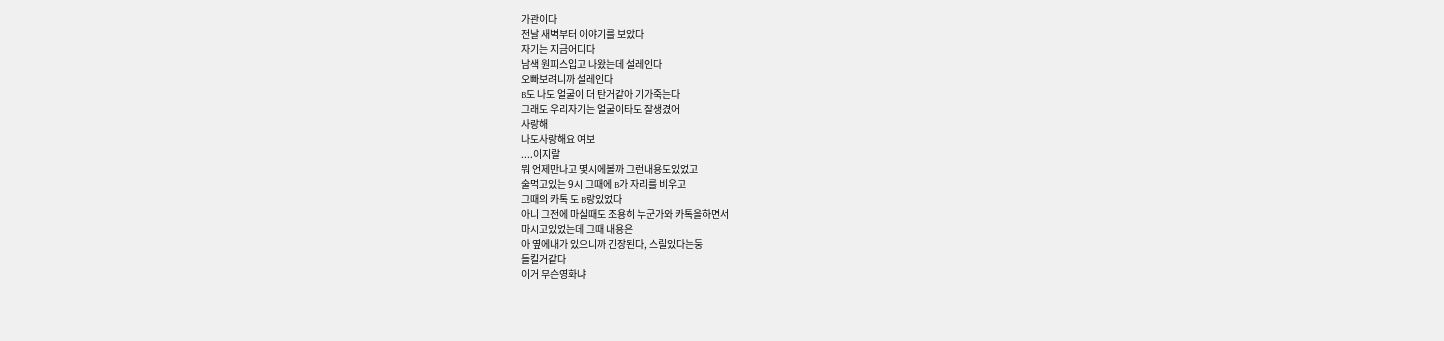가관이다
전날 새벽부터 이야기를 보았다
자기는 지금어디다
남색 원피스입고 나왔는데 설레인다
오빠보려니까 설레인다
B도 나도 얼굴이 더 탄거같아 기가죽는다
그래도 우리자기는 얼굴이타도 잘생겼어
사랑해
나도사랑해요 여보
....이지랄
뭐 언제만나고 몇시에볼까 그런내용도있었고
술먹고있는 9시 그때에 B가 자리를 비우고
그때의 카톡 도 B랑있었다
아니 그전에 마실때도 조용히 누군가와 카톡을하면서
마시고있었는데 그때 내용은
아 옆에내가 있으니까 긴장된다, 스릴있다는둥
들킬거같다
이거 무슨영화냐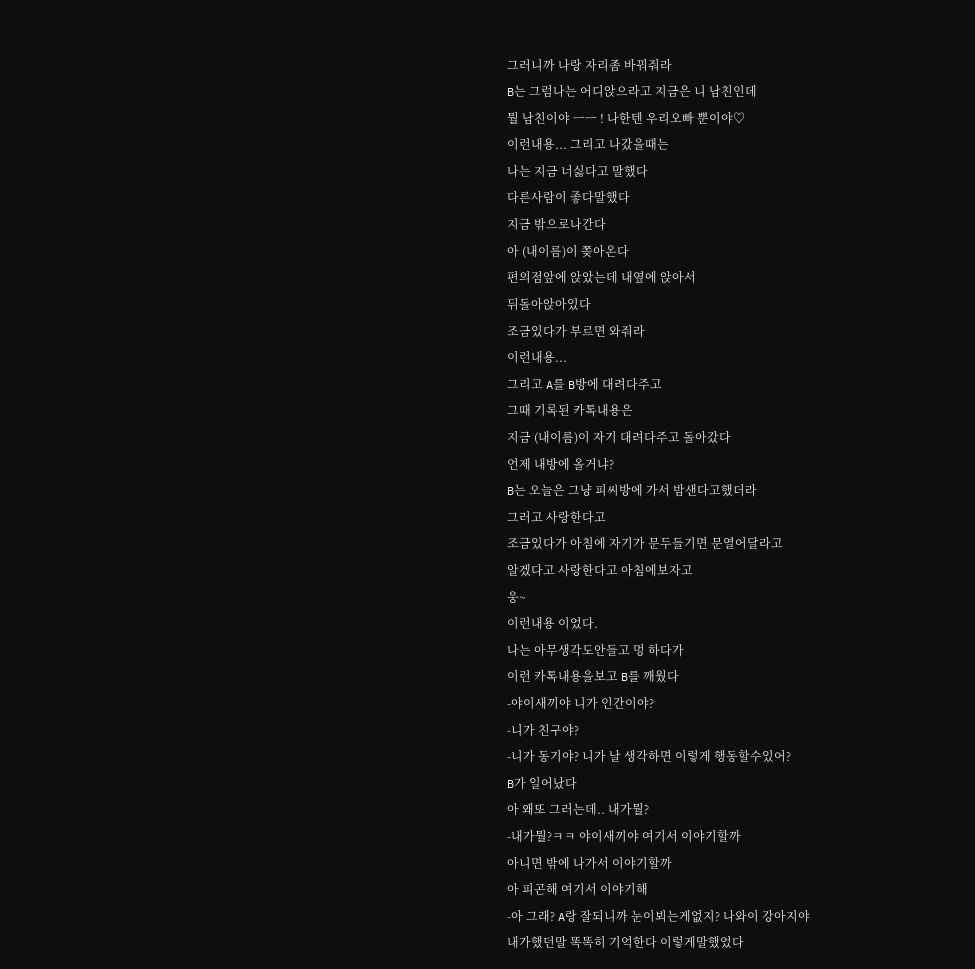그러니까 나랑 자리좀 바꿔줘라
B는 그럼나는 어디앉으라고 지금은 니 남친인데
뭘 남친이야 ㅡㅡ ! 나한텐 우리오빠 뿐이야♡
이런내용... 그리고 나갔을때는
나는 지금 너싫다고 말했다
다른사람이 좋다말했다
지금 밖으로나간다
아 (내이름)이 쫒아온다
편의점앞에 앉았는데 내옆에 앉아서
뒤돌아앉아있다
조금있다가 부르면 와줘라
이런내용...
그리고 A를 B방에 대려다주고
그때 기록된 카톡내용은
지금 (내이름)이 자기 대려다주고 돌아갔다
언제 내방에 올거냐?
B는 오늘은 그냥 피씨방에 가서 밤샌다고했더라
그러고 사랑한다고
조금있다가 아침에 자기가 문두들기면 문열어달라고
알겠다고 사랑한다고 아침에보자고
웅~
이런내용 이었다.
나는 아무생각도안들고 멍 하다가
이런 카톡내용을보고 B를 깨웠다
-야이새끼야 니가 인간이야?
-니가 친구야?
-니가 동기야? 니가 날 생각하면 이렇게 행동할수있어?
B가 일어났다
아 왜또 그러는데.. 내가뭘?
-내가뭘?ㅋㅋ 야이새끼야 여기서 이야기할까
아니면 밖에 나가서 이야기할까
아 피곤해 여기서 이야기해
-아 그래? A랑 잘되니까 눈이뵈는게없지? 나와이 강아지야
내가했던말 똑똑히 기억한다 이렇게말했었다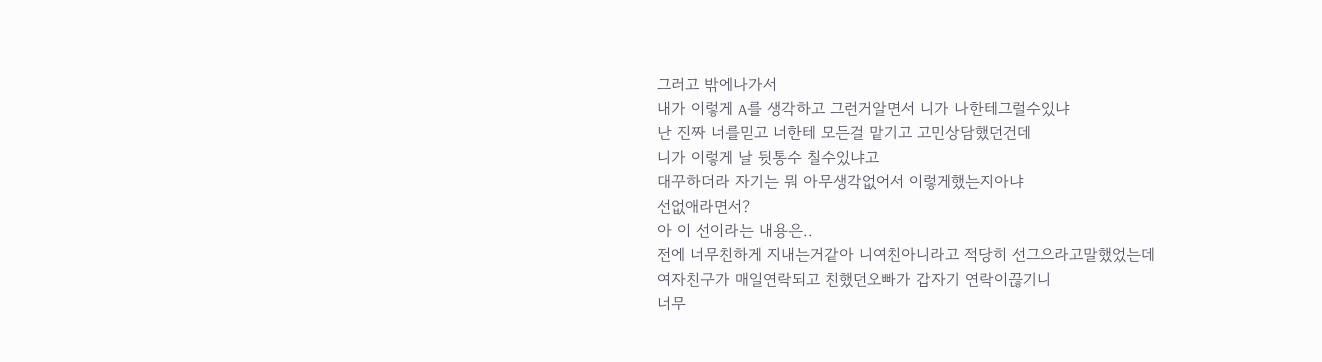그러고 밖에나가서
내가 이렇게 A를 생각하고 그런거알면서 니가 나한테그럴수있냐
난 진짜 너를믿고 너한테 모든걸 맡기고 고민상담했던건데
니가 이렇게 날 뒷통수 칠수있냐고
대꾸하더라 자기는 뭐 아무생각없어서 이렇게했는지아냐
선없애라면서?
아 이 선이라는 내용은..
전에 너무친하게 지내는거같아 니여친아니라고 적당히 선그으라고말했었는데
여자친구가 매일연락되고 친했던오빠가 갑자기 연락이끊기니
너무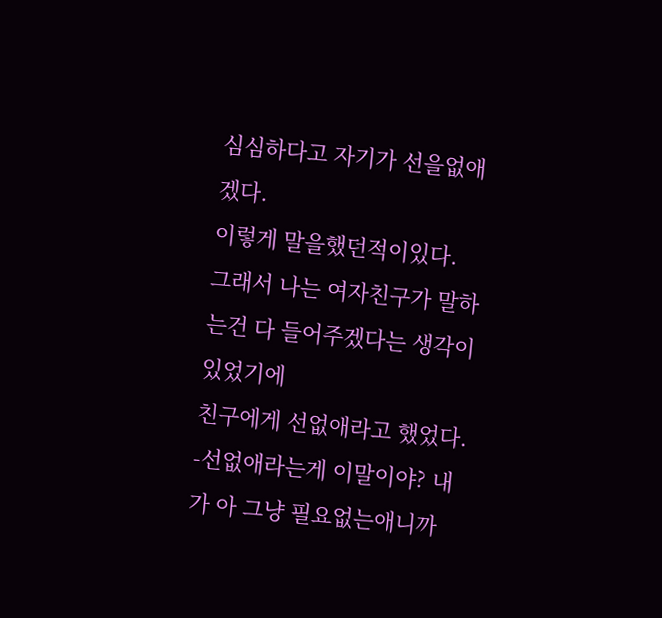심심하다고 자기가 선을없애겠다.
이렇게 말을했던적이있다.
그래서 나는 여자친구가 말하는건 다 들어주겠다는 생각이 있었기에
친구에게 선없애라고 했었다.
-선없애라는게 이말이야? 내가 아 그냥 필요없는애니까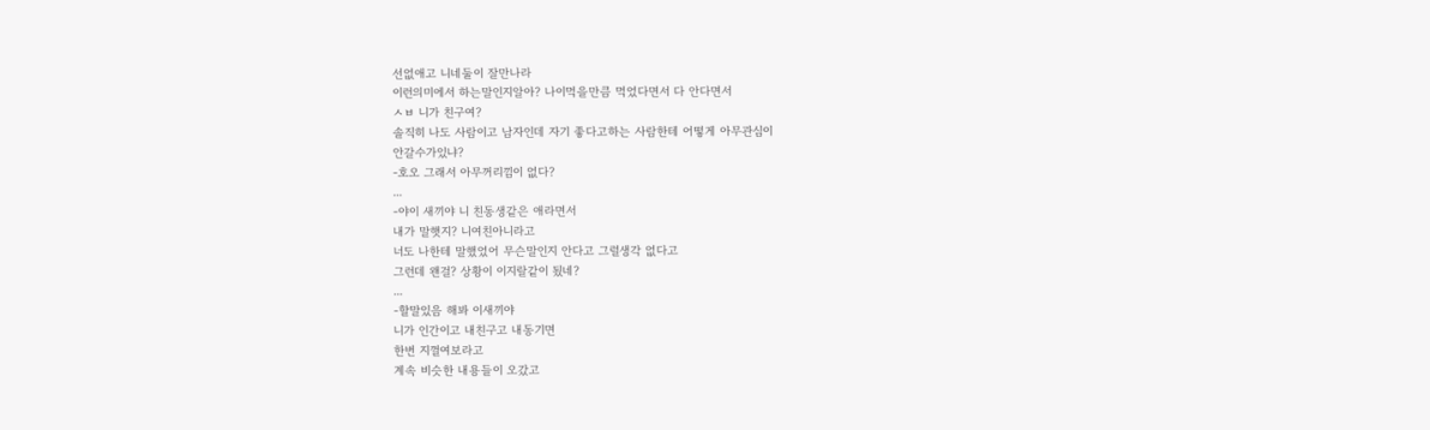선없애고 니네둘이 잘만나라
이런의미에서 하는말인지알아? 나이먹을만큼 먹었다면서 다 안다면서
ㅅㅂ 니가 친구여?
솔직히 나도 사람이고 남자인데 자기 좋다고하는 사람한테 어떻게 아무관심이
안갈수가있냐?
-호오 그래서 아무꺼리낌이 없다?
...
-야이 새끼야 니 친동생같은 애라면서
내가 말햇지? 니여친아니라고
너도 나한테 말했었어 무슨말인지 안다고 그럴생각 없다고
그런데 왠걸? 상황이 이지랄같이 됬네?
...
-할말있음 해봐 이새끼야
니가 인간이고 내친구고 내동기면
한번 지껄여보라고
계속 비슷한 내용들이 오갔고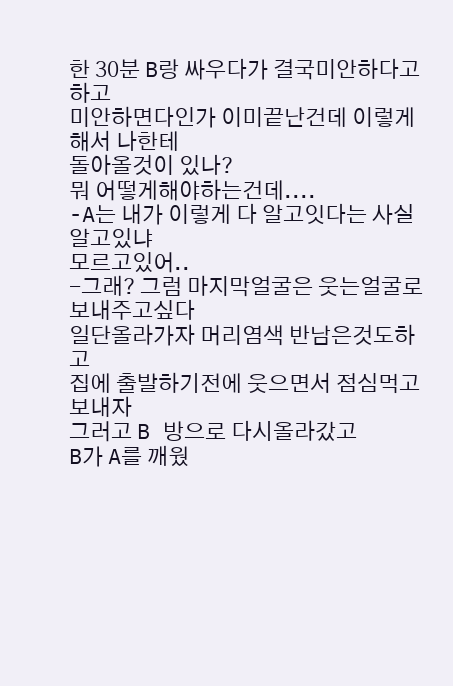한 30분 B랑 싸우다가 결국미안하다고하고
미안하면다인가 이미끝난건데 이렇게해서 나한테
돌아올것이 있나?
뭐 어떻게해야하는건데....
-A는 내가 이렇게 다 알고잇다는 사실 알고있냐
모르고있어..
-그래? 그럼 마지막얼굴은 웃는얼굴로 보내주고싶다
일단올라가자 머리염색 반남은것도하고
집에 출발하기전에 웃으면서 점심먹고 보내자
그러고 B 방으로 다시올라갔고
B가 A를 깨웠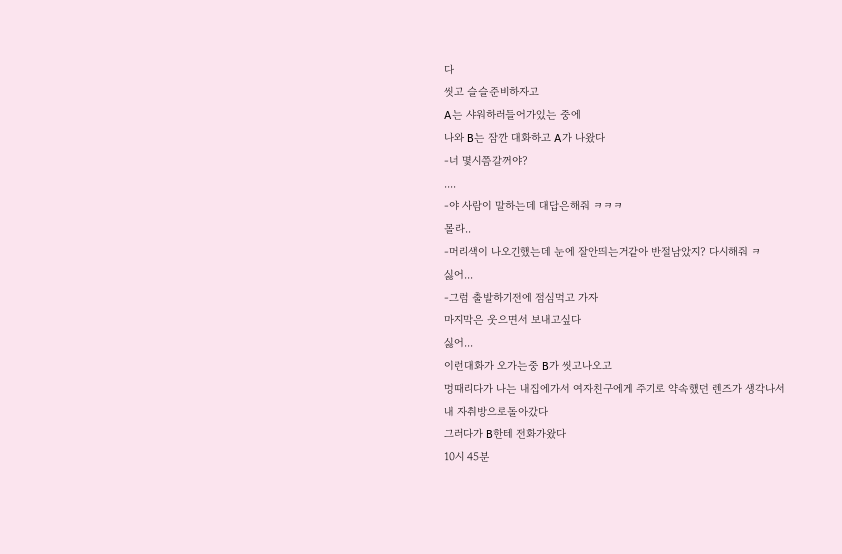다
씻고 슬슬준비하자고
A는 샤워하러들어가있는 중에
나와 B는 잠깐 대화하고 A가 나왔다
-너 몇시쯤갈꺼야?
....
-야 사람이 말하는데 대답은해줘 ㅋㅋㅋ
몰라..
-머리색이 나오긴했는데 눈에 잘안띄는거같아 반절남았지? 다시해줘 ㅋ
싫어...
-그럼 출발하기전에 점심먹고 가자
마지막은 웃으면서 보내고싶다
싫어...
이런대화가 오가는중 B가 씻고나오고
멍때리다가 나는 내집에가서 여자친구에게 주기로 약속했던 렌즈가 생각나서
내 자취방으로돌아갔다
그러다가 B한테 전화가왔다
10시 45분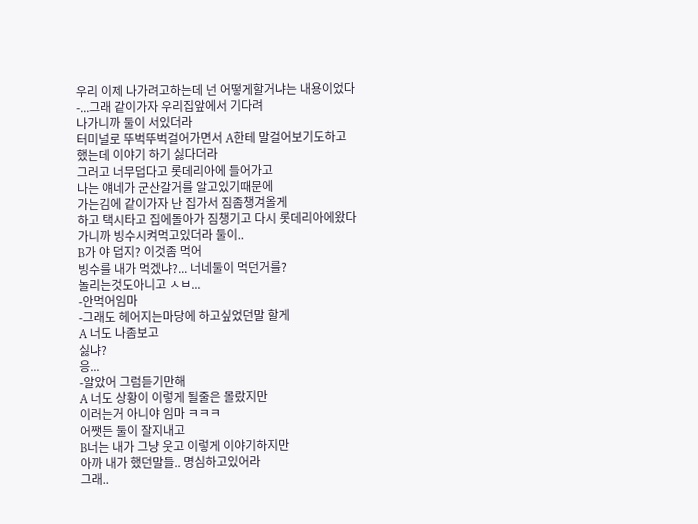우리 이제 나가려고하는데 넌 어떻게할거냐는 내용이었다
-...그래 같이가자 우리집앞에서 기다려
나가니까 둘이 서있더라
터미널로 뚜벅뚜벅걸어가면서 A한테 말걸어보기도하고
했는데 이야기 하기 싫다더라
그러고 너무덥다고 롯데리아에 들어가고
나는 얘네가 군산갈거를 알고있기때문에
가는김에 같이가자 난 집가서 짐좀챙겨올게
하고 택시타고 집에돌아가 짐챙기고 다시 롯데리아에왔다
가니까 빙수시켜먹고있더라 둘이..
B가 야 덥지? 이것좀 먹어
빙수를 내가 먹겠냐?... 너네둘이 먹던거를?
놀리는것도아니고 ㅅㅂ...
-안먹어임마
-그래도 헤어지는마당에 하고싶었던말 할게
A 너도 나좀보고
싫냐?
응...
-알았어 그럼듣기만해
A 너도 상황이 이렇게 될줄은 몰랐지만
이러는거 아니야 임마 ㅋㅋㅋ
어쨋든 둘이 잘지내고
B너는 내가 그냥 웃고 이렇게 이야기하지만
아까 내가 했던말들.. 명심하고있어라
그래..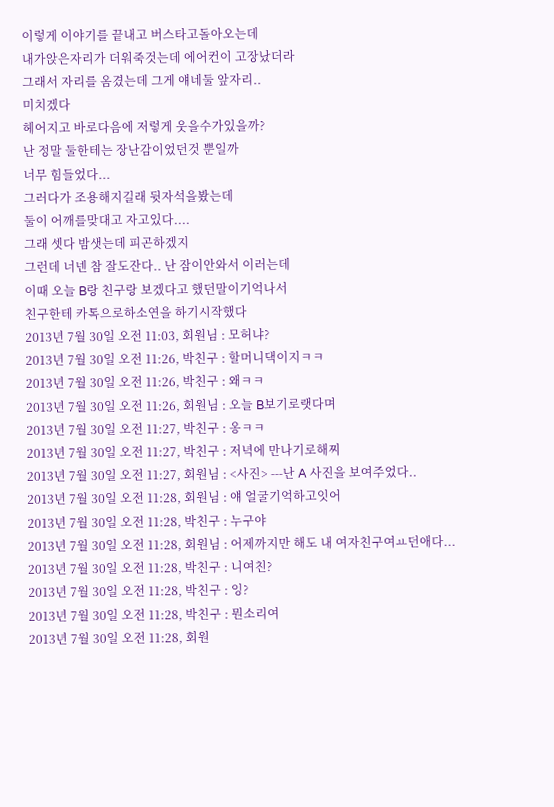이렇게 이야기를 끝내고 버스타고돌아오는데
내가앉은자리가 더워죽것는데 에어컨이 고장났더라
그래서 자리를 옴겼는데 그게 얘네둘 앞자리..
미치겠다
헤어지고 바로다음에 저렇게 웃을수가있을까?
난 정말 둘한테는 장난감이었던것 뿐일까
너무 힘들었다...
그러다가 조용해지길래 뒷자석을봤는데
둘이 어깨를맞대고 자고있다....
그래 셋다 밤샛는데 피곤하겠지
그런데 너넨 참 잘도잔다.. 난 잠이안와서 이러는데
이때 오늘 B랑 친구랑 보겠다고 했던말이기억나서
친구한테 카톡으로하소연을 하기시작했다
2013년 7월 30일 오전 11:03, 회원님 : 모허냐?
2013년 7월 30일 오전 11:26, 박친구 : 할머니댁이지ㅋㅋ
2013년 7월 30일 오전 11:26, 박친구 : 왜ㅋㅋ
2013년 7월 30일 오전 11:26, 회원님 : 오늘 B보기로랫다며
2013년 7월 30일 오전 11:27, 박친구 : 옹ㅋㅋ
2013년 7월 30일 오전 11:27, 박친구 : 저녁에 만나기로해찌
2013년 7월 30일 오전 11:27, 회원님 : <사진> ---난 A 사진을 보여주었다..
2013년 7월 30일 오전 11:28, 회원님 : 얘 얼굴기억하고잇어
2013년 7월 30일 오전 11:28, 박친구 : 누구야
2013년 7월 30일 오전 11:28, 회원님 : 어제까지만 해도 내 여자친구여ㅛ던애다...
2013년 7월 30일 오전 11:28, 박친구 : 니여친?
2013년 7월 30일 오전 11:28, 박친구 : 잉?
2013년 7월 30일 오전 11:28, 박친구 : 뭔소리여
2013년 7월 30일 오전 11:28, 회원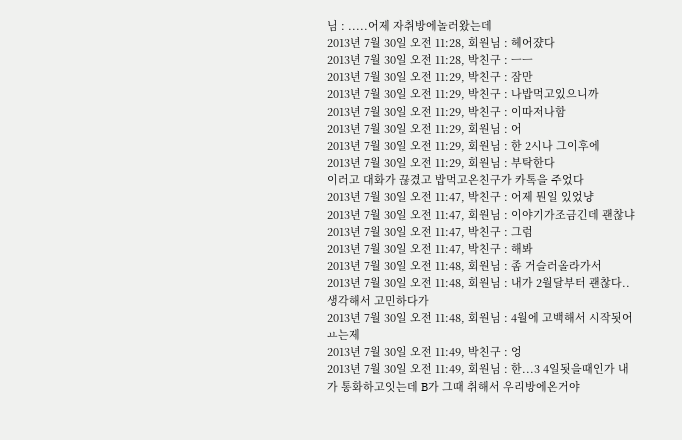님 : .....어제 자취방에놀러왔는데
2013년 7월 30일 오전 11:28, 회원님 : 헤어쟜다
2013년 7월 30일 오전 11:28, 박친구 : ㅡㅡ
2013년 7월 30일 오전 11:29, 박친구 : 잠만
2013년 7월 30일 오전 11:29, 박친구 : 나밥먹고있으니까
2013년 7월 30일 오전 11:29, 박친구 : 이따저나함
2013년 7월 30일 오전 11:29, 회원님 : 어
2013년 7월 30일 오전 11:29, 회원님 : 한 2시나 그이후에
2013년 7월 30일 오전 11:29, 회원님 : 부탁한다
이러고 대화가 끊겼고 밥먹고온친구가 카톡을 주었다
2013년 7월 30일 오전 11:47, 박친구 : 어제 뭔일 있었냥
2013년 7월 30일 오전 11:47, 회원님 : 이야기가조금긴데 괜찮냐
2013년 7월 30일 오전 11:47, 박친구 : 그럼
2013년 7월 30일 오전 11:47, 박친구 : 해봐
2013년 7월 30일 오전 11:48, 회원님 : 좀 거슬러올라가서
2013년 7월 30일 오전 11:48, 회원님 : 내가 2월달부터 괜찮다..생각해서 고민하다가
2013년 7월 30일 오전 11:48, 회원님 : 4월에 고백해서 시작됫어ㅛ는제
2013년 7월 30일 오전 11:49, 박친구 : 엉
2013년 7월 30일 오전 11:49, 회원님 : 한...3 4일됫을때인가 내가 통화하고잇는데 B가 그때 취해서 우리방에온거야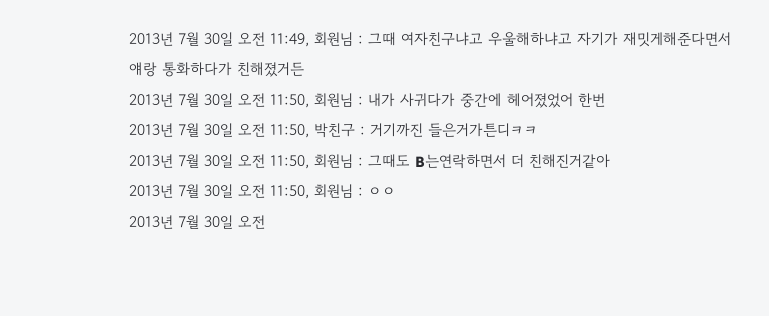2013년 7월 30일 오전 11:49, 회원님 : 그때 여자친구냐고 우울해하냐고 자기가 재밋게해준다면서 얘랑 통화하다가 친해졌거든
2013년 7월 30일 오전 11:50, 회원님 : 내가 사귀다가 중간에 헤어졌었어 한번
2013년 7월 30일 오전 11:50, 박친구 : 거기까진 들은거가튼디ㅋㅋ
2013년 7월 30일 오전 11:50, 회원님 : 그때도 B는연락하면서 더 친해진거같아
2013년 7월 30일 오전 11:50, 회원님 : ㅇㅇ
2013년 7월 30일 오전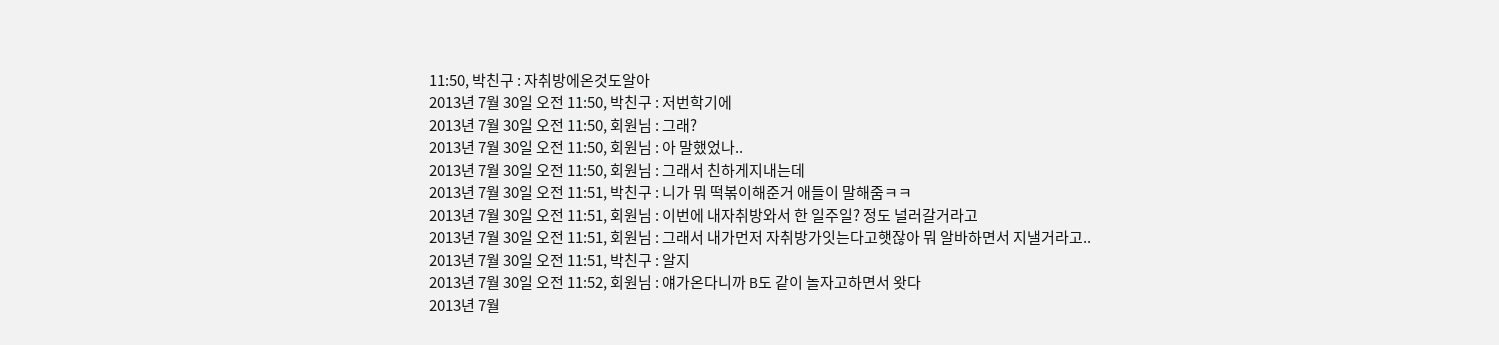11:50, 박친구 : 자취방에온것도알아
2013년 7월 30일 오전 11:50, 박친구 : 저번학기에
2013년 7월 30일 오전 11:50, 회원님 : 그래?
2013년 7월 30일 오전 11:50, 회원님 : 아 말했었나..
2013년 7월 30일 오전 11:50, 회원님 : 그래서 친하게지내는데
2013년 7월 30일 오전 11:51, 박친구 : 니가 뭐 떡볶이해준거 애들이 말해줌ㅋㅋ
2013년 7월 30일 오전 11:51, 회원님 : 이번에 내자취방와서 한 일주일? 정도 널러갈거라고
2013년 7월 30일 오전 11:51, 회원님 : 그래서 내가먼저 자취방가잇는다고햇잖아 뭐 알바하면서 지낼거라고..
2013년 7월 30일 오전 11:51, 박친구 : 알지
2013년 7월 30일 오전 11:52, 회원님 : 얘가온다니까 B도 같이 놀자고하면서 왓다
2013년 7월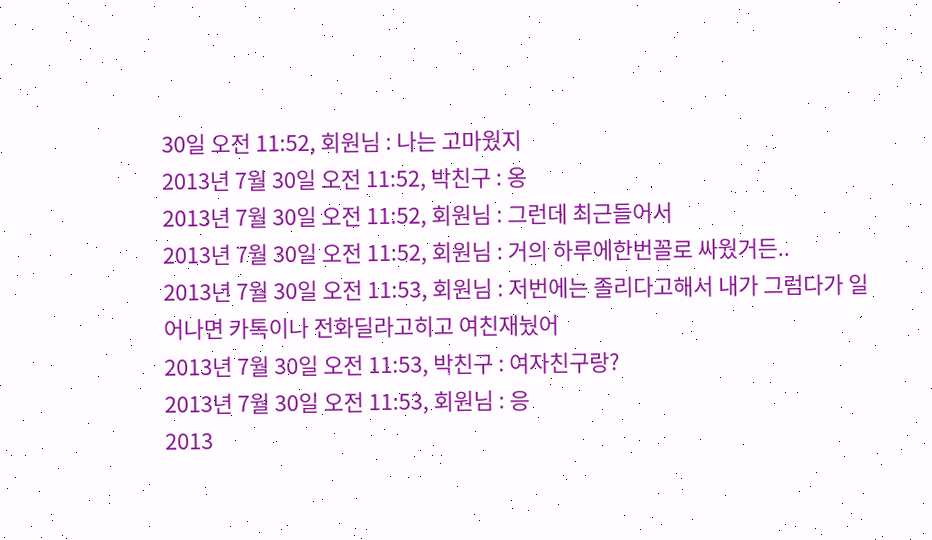30일 오전 11:52, 회원님 : 나는 고마웠지
2013년 7월 30일 오전 11:52, 박친구 : 옹
2013년 7월 30일 오전 11:52, 회원님 : 그런데 최근들어서
2013년 7월 30일 오전 11:52, 회원님 : 거의 하루에한번꼴로 싸웠거든..
2013년 7월 30일 오전 11:53, 회원님 : 저번에는 졸리다고해서 내가 그럼다가 일어나면 카톡이나 전화딜라고히고 여친재눴어
2013년 7월 30일 오전 11:53, 박친구 : 여자친구랑?
2013년 7월 30일 오전 11:53, 회원님 : 응
2013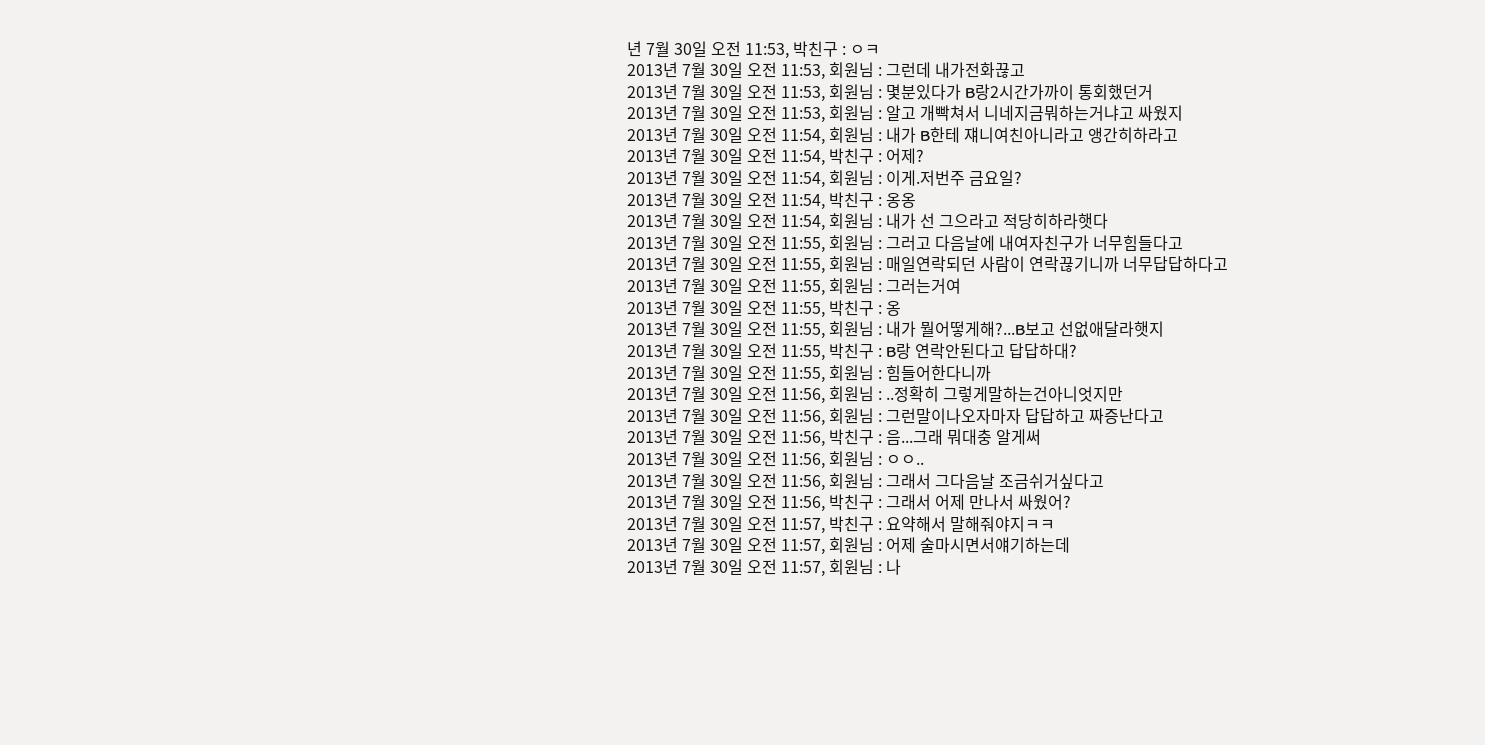년 7월 30일 오전 11:53, 박친구 : ㅇㅋ
2013년 7월 30일 오전 11:53, 회원님 : 그런데 내가전화끊고
2013년 7월 30일 오전 11:53, 회원님 : 몇분있다가 B랑2시간가까이 통회했던거
2013년 7월 30일 오전 11:53, 회원님 : 알고 개빡쳐서 니네지금뭐하는거냐고 싸웠지
2013년 7월 30일 오전 11:54, 회원님 : 내가 B한테 쟤니여친아니라고 앵간히하라고
2013년 7월 30일 오전 11:54, 박친구 : 어제?
2013년 7월 30일 오전 11:54, 회원님 : 이게.저번주 금요일?
2013년 7월 30일 오전 11:54, 박친구 : 옹옹
2013년 7월 30일 오전 11:54, 회원님 : 내가 선 그으라고 적당히하라햇다
2013년 7월 30일 오전 11:55, 회원님 : 그러고 다음날에 내여자친구가 너무힘들다고
2013년 7월 30일 오전 11:55, 회원님 : 매일연락되던 사람이 연락끊기니까 너무답답하다고
2013년 7월 30일 오전 11:55, 회원님 : 그러는거여
2013년 7월 30일 오전 11:55, 박친구 : 옹
2013년 7월 30일 오전 11:55, 회원님 : 내가 뭘어떻게해?...B보고 선없애달라햇지
2013년 7월 30일 오전 11:55, 박친구 : B랑 연락안된다고 답답하대?
2013년 7월 30일 오전 11:55, 회원님 : 힘들어한다니까
2013년 7월 30일 오전 11:56, 회원님 : ..정확히 그렇게말하는건아니엇지만
2013년 7월 30일 오전 11:56, 회원님 : 그런말이나오자마자 답답하고 짜증난다고
2013년 7월 30일 오전 11:56, 박친구 : 음...그래 뭐대충 알게써
2013년 7월 30일 오전 11:56, 회원님 : ㅇㅇ..
2013년 7월 30일 오전 11:56, 회원님 : 그래서 그다음날 조금쉬거싶다고
2013년 7월 30일 오전 11:56, 박친구 : 그래서 어제 만나서 싸웠어?
2013년 7월 30일 오전 11:57, 박친구 : 요약해서 말해줘야지ㅋㅋ
2013년 7월 30일 오전 11:57, 회원님 : 어제 술마시면서얘기하는데
2013년 7월 30일 오전 11:57, 회원님 : 나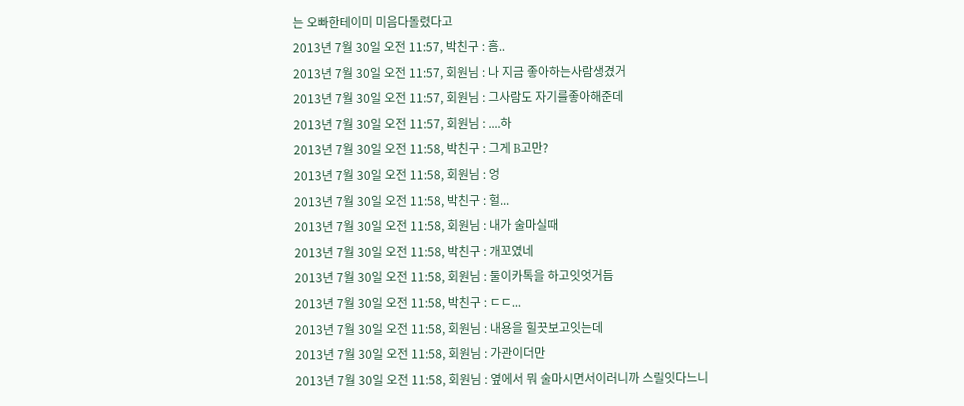는 오빠한테이미 미음다돌렸다고
2013년 7월 30일 오전 11:57, 박친구 : 흠..
2013년 7월 30일 오전 11:57, 회원님 : 나 지금 좋아하는사람생겼거
2013년 7월 30일 오전 11:57, 회원님 : 그사람도 자기를좋아해준데
2013년 7월 30일 오전 11:57, 회원님 : ....하
2013년 7월 30일 오전 11:58, 박친구 : 그게 B고만?
2013년 7월 30일 오전 11:58, 회원님 : 엉
2013년 7월 30일 오전 11:58, 박친구 : 헐...
2013년 7월 30일 오전 11:58, 회원님 : 내가 술마실때
2013년 7월 30일 오전 11:58, 박친구 : 개꼬였네
2013년 7월 30일 오전 11:58, 회원님 : 둘이카톡을 하고잇엇거듬
2013년 7월 30일 오전 11:58, 박친구 : ㄷㄷ...
2013년 7월 30일 오전 11:58, 회원님 : 내용을 힐끗보고잇는데
2013년 7월 30일 오전 11:58, 회원님 : 가관이더만
2013년 7월 30일 오전 11:58, 회원님 : 옆에서 뭐 술마시면서이러니까 스릴잇다느니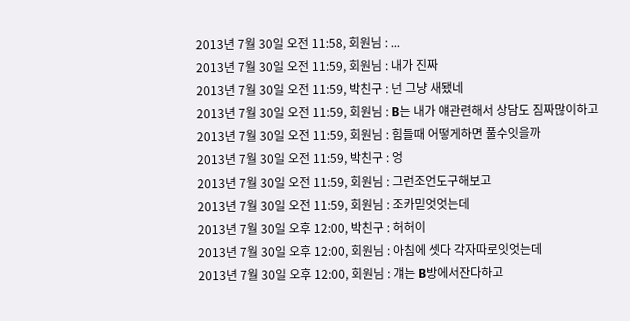2013년 7월 30일 오전 11:58, 회원님 : ...
2013년 7월 30일 오전 11:59, 회원님 : 내가 진짜
2013년 7월 30일 오전 11:59, 박친구 : 넌 그냥 새됐네
2013년 7월 30일 오전 11:59, 회원님 : B는 내가 얘관련해서 상담도 짐짜많이하고
2013년 7월 30일 오전 11:59, 회원님 : 힘들때 어떻게하면 풀수잇을까
2013년 7월 30일 오전 11:59, 박친구 : 엉
2013년 7월 30일 오전 11:59, 회원님 : 그런조언도구해보고
2013년 7월 30일 오전 11:59, 회원님 : 조카믿엇엇는데
2013년 7월 30일 오후 12:00, 박친구 : 허허이
2013년 7월 30일 오후 12:00, 회원님 : 아침에 셋다 각자따로잇엇는데
2013년 7월 30일 오후 12:00, 회원님 : 걔는 B방에서잔다하고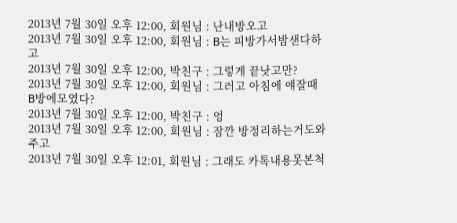2013년 7월 30일 오후 12:00, 회원님 : 난내방오고
2013년 7월 30일 오후 12:00, 회원님 : B는 피방가서밤샌다하고
2013년 7월 30일 오후 12:00, 박친구 : 그렇게 끝낫고만?
2013년 7월 30일 오후 12:00, 회원님 : 그러고 아침에 얘잘때 B방에모였다?
2013년 7월 30일 오후 12:00, 박친구 : 엉
2013년 7월 30일 오후 12:00, 회원님 : 잠깐 방정리하는거도와주고
2013년 7월 30일 오후 12:01, 회원님 : 그래도 카톡내용못본척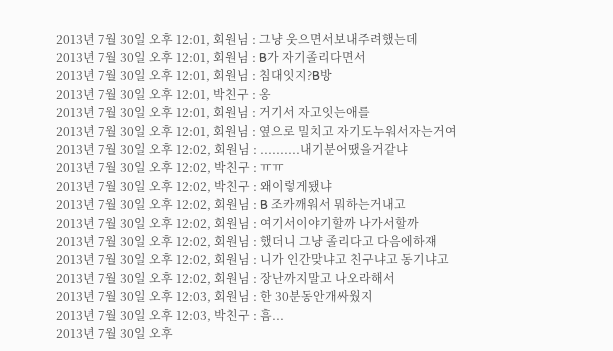2013년 7월 30일 오후 12:01, 회원님 : 그냥 웃으면서보내주려했는데
2013년 7월 30일 오후 12:01, 회원님 : B가 자기졸리다면서
2013년 7월 30일 오후 12:01, 회원님 : 침대잇지?B방
2013년 7월 30일 오후 12:01, 박친구 : 옹
2013년 7월 30일 오후 12:01, 회원님 : 거기서 자고잇는애를
2013년 7월 30일 오후 12:01, 회원님 : 옆으로 밀치고 자기도누워서자는거여
2013년 7월 30일 오후 12:02, 회원님 : ..........내기분어땠을거같냐
2013년 7월 30일 오후 12:02, 박친구 : ㅠㅠ
2013년 7월 30일 오후 12:02, 박친구 : 왜이렇게됐냐
2013년 7월 30일 오후 12:02, 회원님 : B 조카깨워서 뭐하는거내고
2013년 7월 30일 오후 12:02, 회원님 : 여기서이야기할까 나가서할까
2013년 7월 30일 오후 12:02, 회원님 : 했더니 그냥 졸리다고 다음에하쟤
2013년 7월 30일 오후 12:02, 회원님 : 니가 인간맞냐고 친구냐고 동기냐고
2013년 7월 30일 오후 12:02, 회원님 : 장난까지말고 나오라해서
2013년 7월 30일 오후 12:03, 회원님 : 한 30분동안개싸웠지
2013년 7월 30일 오후 12:03, 박친구 : 흠...
2013년 7월 30일 오후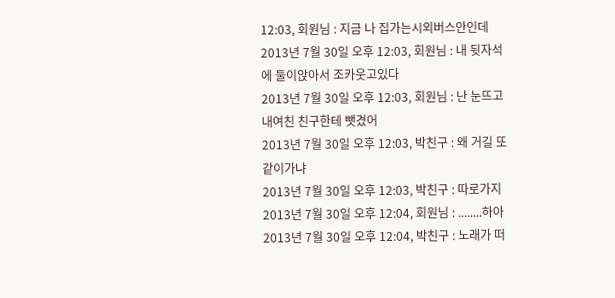12:03, 회원님 : 지금 나 집가는시외버스안인데
2013년 7월 30일 오후 12:03, 회원님 : 내 뒷자석에 둘이앉아서 조카웃고있다
2013년 7월 30일 오후 12:03, 회원님 : 난 눈뜨고 내여친 친구한테 뺏겼어
2013년 7월 30일 오후 12:03, 박친구 : 왜 거길 또 같이가냐
2013년 7월 30일 오후 12:03, 박친구 : 따로가지
2013년 7월 30일 오후 12:04, 회원님 : ........하아
2013년 7월 30일 오후 12:04, 박친구 : 노래가 떠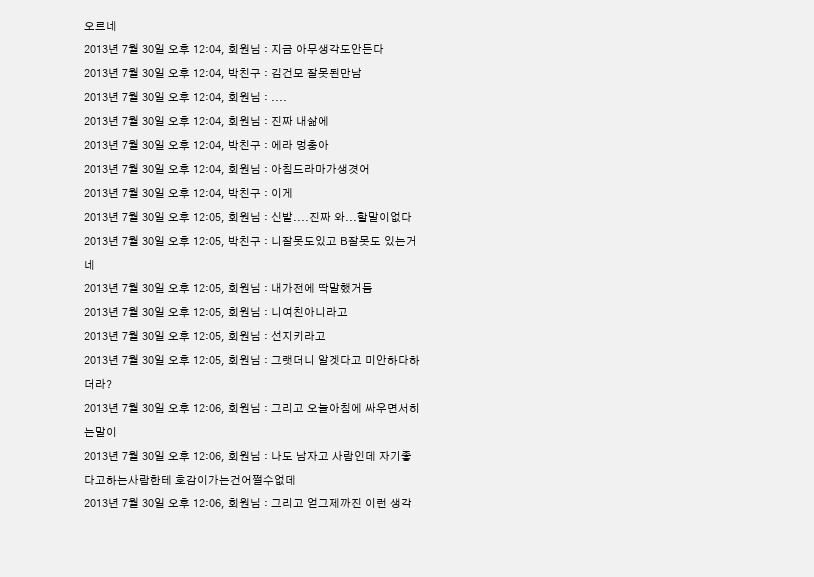오르네
2013년 7월 30일 오후 12:04, 회원님 : 지금 아무생각도안든다
2013년 7월 30일 오후 12:04, 박친구 : 김건모 잘못된만남
2013년 7월 30일 오후 12:04, 회원님 : ....
2013년 7월 30일 오후 12:04, 회원님 : 진짜 내삶에
2013년 7월 30일 오후 12:04, 박친구 : 에라 멍충아
2013년 7월 30일 오후 12:04, 회원님 : 아침드라마가생겻어
2013년 7월 30일 오후 12:04, 박친구 : 이게
2013년 7월 30일 오후 12:05, 회원님 : 신발....진짜 와...할말이없다
2013년 7월 30일 오후 12:05, 박친구 : 니잘못도있고 B잘못도 있는거네
2013년 7월 30일 오후 12:05, 회원님 : 내가전에 딱말했거듬
2013년 7월 30일 오후 12:05, 회원님 : 니여친아니라고
2013년 7월 30일 오후 12:05, 회원님 : 선지키라고
2013년 7월 30일 오후 12:05, 회원님 : 그랫더니 알겟다고 미안하다하더라?
2013년 7월 30일 오후 12:06, 회원님 : 그리고 오늘아침에 싸우면서히는말이
2013년 7월 30일 오후 12:06, 회원님 : 나도 남자고 사람인데 자기좋다고하는사람한테 호감이가는건어쩔수없데
2013년 7월 30일 오후 12:06, 회원님 : 그리고 얻그제까진 이런 생각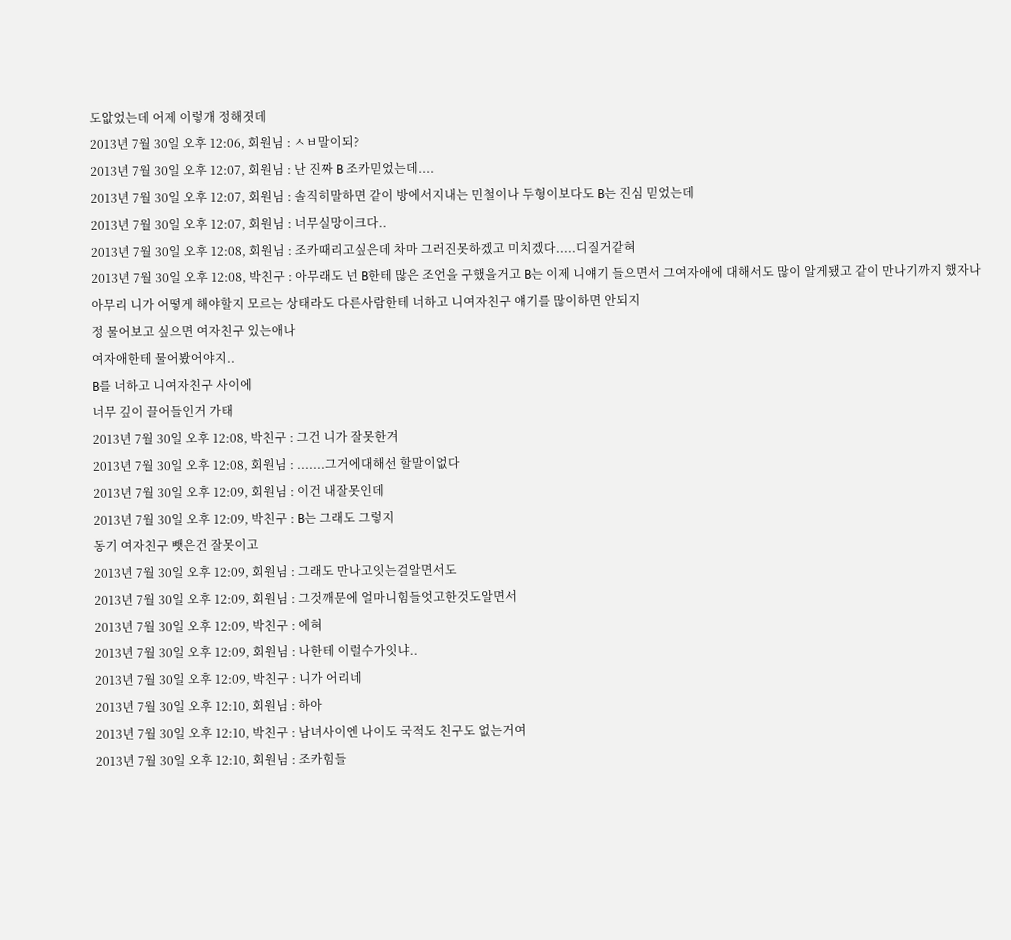도앖었는데 어제 이렇개 정해졋데
2013년 7월 30일 오후 12:06, 회원님 : ㅅㅂ말이되?
2013년 7월 30일 오후 12:07, 회원님 : 난 진짜 B 조카믿었는데....
2013년 7월 30일 오후 12:07, 회원님 : 솔직히말하면 같이 방에서지내는 민철이나 두형이보다도 B는 진심 믿었는데
2013년 7월 30일 오후 12:07, 회원님 : 너무실망이크다..
2013년 7월 30일 오후 12:08, 회원님 : 조카때리고싶은데 차마 그러진못하겠고 미치겠다.....디질거같혀
2013년 7월 30일 오후 12:08, 박친구 : 아무래도 넌 B한테 많은 조언을 구했을거고 B는 이제 니얘기 들으면서 그여자애에 대해서도 많이 알게됐고 같이 만나기까지 했자나
아무리 니가 어떻게 해야할지 모르는 상태라도 다른사람한테 너하고 니여자친구 얘기를 많이하면 안되지
정 물어보고 싶으면 여자친구 있는애나
여자애한테 물어봤어야지..
B를 너하고 니여자친구 사이에
너무 깊이 끌어들인거 가태
2013년 7월 30일 오후 12:08, 박친구 : 그건 니가 잘못한겨
2013년 7월 30일 오후 12:08, 회원님 : .......그거에대해선 할말이없다
2013년 7월 30일 오후 12:09, 회원님 : 이건 내잘못인데
2013년 7월 30일 오후 12:09, 박친구 : B는 그래도 그렇지
동기 여자친구 뺏은건 잘못이고
2013년 7월 30일 오후 12:09, 회원님 : 그래도 만나고잇는걸알면서도
2013년 7월 30일 오후 12:09, 회원님 : 그것깨문에 얼마니힘들엇고한것도알면서
2013년 7월 30일 오후 12:09, 박친구 : 에혀
2013년 7월 30일 오후 12:09, 회원님 : 나한테 이럴수가잇냐..
2013년 7월 30일 오후 12:09, 박친구 : 니가 어리네
2013년 7월 30일 오후 12:10, 회원님 : 하아
2013년 7월 30일 오후 12:10, 박친구 : 남녀사이엔 나이도 국적도 친구도 없는거여
2013년 7월 30일 오후 12:10, 회원님 : 조카힘들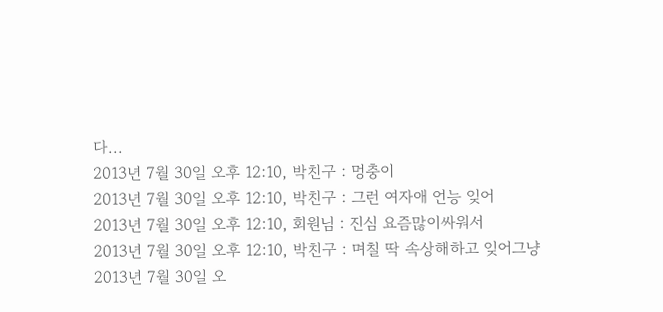다...
2013년 7월 30일 오후 12:10, 박친구 : 멍충이
2013년 7월 30일 오후 12:10, 박친구 : 그런 여자애 언능 잊어
2013년 7월 30일 오후 12:10, 회원님 : 진심 요즘많이싸워서
2013년 7월 30일 오후 12:10, 박친구 : 며칠 딱 속상해하고 잊어그냥
2013년 7월 30일 오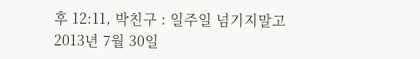후 12:11, 박친구 : 일주일 넘기지말고
2013년 7월 30일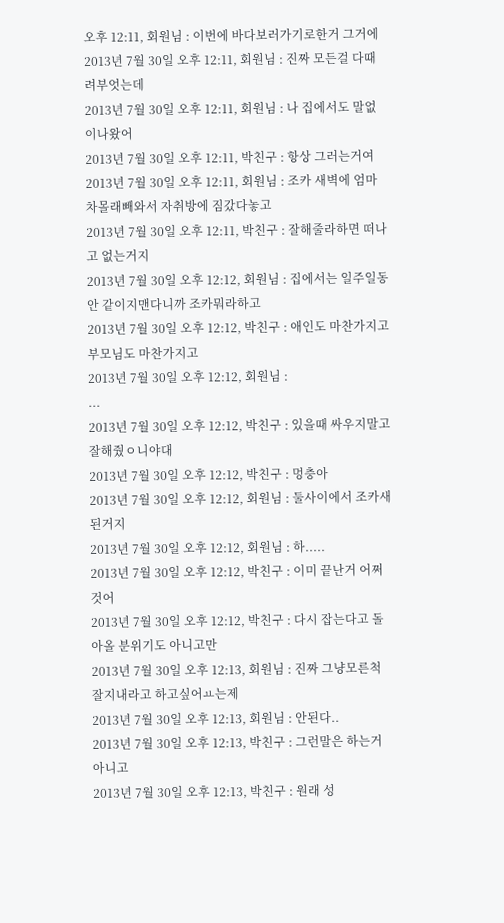오후 12:11, 회원님 : 이번에 바다보러가기로한거 그거에
2013년 7월 30일 오후 12:11, 회원님 : 진짜 모든걸 다때려부엇는데
2013년 7월 30일 오후 12:11, 회원님 : 나 집에서도 말없이나왔어
2013년 7월 30일 오후 12:11, 박친구 : 항상 그러는거여
2013년 7월 30일 오후 12:11, 회원님 : 조카 새벽에 엄마차몰래빼와서 자취방에 짐갔다놓고
2013년 7월 30일 오후 12:11, 박친구 : 잘해줄라하면 떠나고 없는거지
2013년 7월 30일 오후 12:12, 회원님 : 집에서는 일주일동안 같이지맨다니까 조카뭐라하고
2013년 7월 30일 오후 12:12, 박친구 : 애인도 마찬가지고 부모님도 마찬가지고
2013년 7월 30일 오후 12:12, 회원님 :
...
2013년 7월 30일 오후 12:12, 박친구 : 있을때 싸우지말고 잘해줬ㅇ니야대
2013년 7월 30일 오후 12:12, 박친구 : 멍충아
2013년 7월 30일 오후 12:12, 회원님 : 둘사이에서 조카새된거지
2013년 7월 30일 오후 12:12, 회원님 : 하.....
2013년 7월 30일 오후 12:12, 박친구 : 이미 끝난거 어쩌것어
2013년 7월 30일 오후 12:12, 박친구 : 다시 잡는다고 돌아올 분위기도 아니고만
2013년 7월 30일 오후 12:13, 회원님 : 진짜 그냥모른척 잘지내라고 하고싶어ㅛ는제
2013년 7월 30일 오후 12:13, 회원님 : 안된다..
2013년 7월 30일 오후 12:13, 박친구 : 그런말은 하는거 아니고
2013년 7월 30일 오후 12:13, 박친구 : 원래 성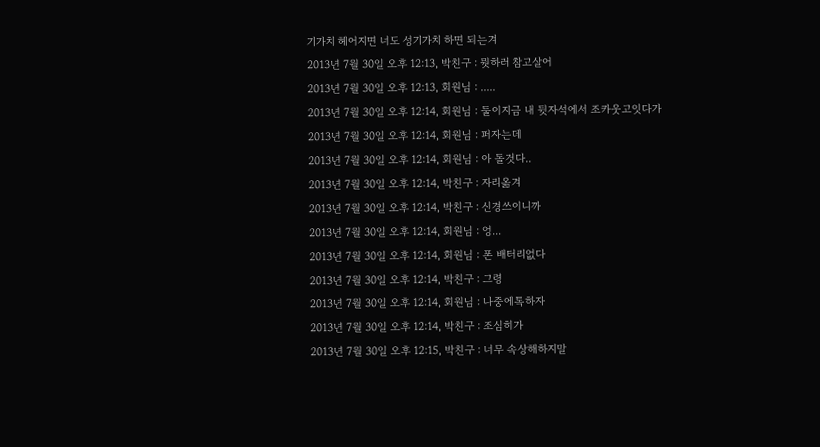기가치 헤어지면 너도 성기가치 하면 되는겨
2013년 7월 30일 오후 12:13, 박친구 : 뭣하러 참고살어
2013년 7월 30일 오후 12:13, 회원님 : .....
2013년 7월 30일 오후 12:14, 회원님 : 둘이지금 내 뒷자석에서 조카웃고잇다가
2013년 7월 30일 오후 12:14, 회원님 : 퍼자는데
2013년 7월 30일 오후 12:14, 회원님 : 아 돌것다..
2013년 7월 30일 오후 12:14, 박친구 : 자리옮겨
2013년 7월 30일 오후 12:14, 박친구 : 신경쓰이니까
2013년 7월 30일 오후 12:14, 회원님 : 엉...
2013년 7월 30일 오후 12:14, 회원님 : 폰 배터리없다
2013년 7월 30일 오후 12:14, 박친구 : 그령
2013년 7월 30일 오후 12:14, 회원님 : 나중에톡하자
2013년 7월 30일 오후 12:14, 박친구 : 조심히가
2013년 7월 30일 오후 12:15, 박친구 : 너무 속상해하지말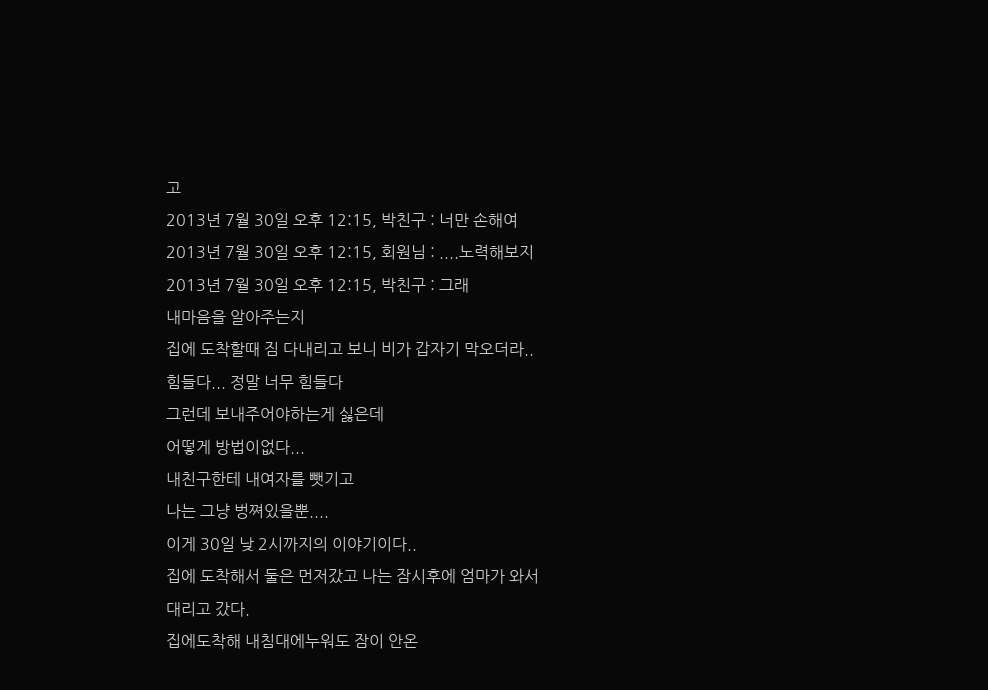고
2013년 7월 30일 오후 12:15, 박친구 : 너만 손해여
2013년 7월 30일 오후 12:15, 회원님 : ....노력해보지
2013년 7월 30일 오후 12:15, 박친구 : 그래
내마음을 알아주는지
집에 도착할때 짐 다내리고 보니 비가 갑자기 막오더라..
힘들다... 정말 너무 힘들다
그런데 보내주어야하는게 싫은데
어떻게 방법이없다...
내친구한테 내여자를 뺏기고
나는 그냥 벙쪄있을뿐....
이게 30일 낮 2시까지의 이야기이다..
집에 도착해서 둘은 먼저갔고 나는 잠시후에 엄마가 와서
대리고 갔다.
집에도착해 내침대에누워도 잠이 안온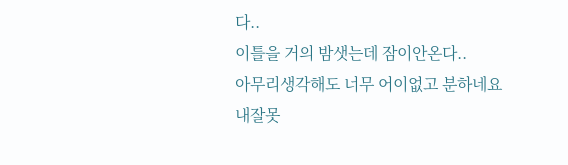다..
이틀을 거의 밤샛는데 잠이안온다..
아무리생각해도 너무 어이없고 분하네요
내잘못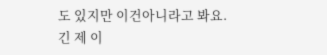도 있지만 이건아니라고 봐요.
긴 제 이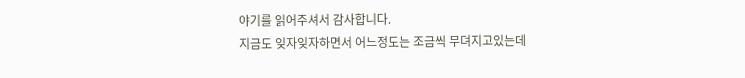야기를 읽어주셔서 감사합니다.
지금도 잊자잊자하면서 어느정도는 조금씩 무뎌지고있는데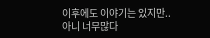이후에도 이야기는 있지만.. 아니 너무많다